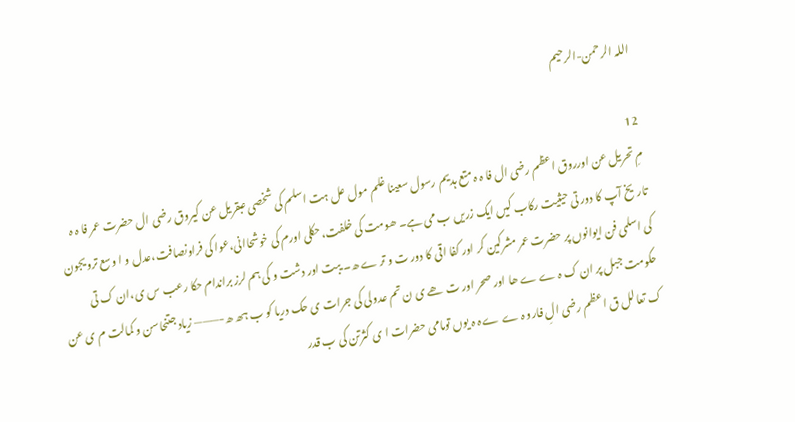اللہ الرحمن-الرحیم

12
مِ تحریل عن اورروق اعظم رضی ال فا ہ ہ متع ہدیم رسول سعینا غلم مول عل ہت اسلم کی شخصی عبقریل عن کیروق رضی ال حضرت عمر فا ہ ہ تاریخ آپ کا دور تی حیثیت رکاب کیں ایک زریں ب می ہے۔ ھومت کی خلفت،حکلی اورم کی خوشحاانی،عوا کی فراونصافت،عدل و ا وسع ترویجون کی اسلمی فن ایوانوں پر حضرت عمر مشرکین کر اور کفا اقی کا دور ت و تر ے ھ۔ یبت اور دشت و کی ہم لرز براندام حکا رعب س ی،ان ک تی حکومت جبل پر ان ک ہ ے ے ھا اور صحر اور ت ھے ی ن تم عدولی کی جرات ی حک دریا کو ب ہھ ھ-——— زیاد جتنحاسن و کمالت م ی عن ک تعالل ق اعظم رضی الِ فارو ہ ے ے ہ ہ یوں تومامی حضرات ا ی کثرتن کی ب قدر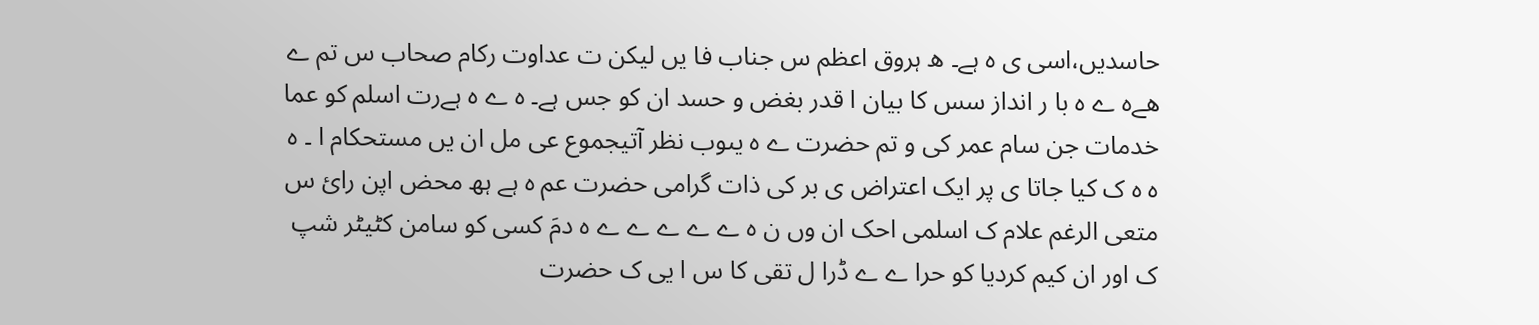حاسدیں،اسی ی ہ ہے۔ ھ ہروق اعظم س جناب فا یں لیکن ت عداوت رکام صحاب س تم ے ھےہ ے ہ با ر انداز سس کا بیان ا قدر بغض و حسد ان کو جس ہے۔ ہ ے ہ ہےرت اسلم کو عما خدمات جن سام عمر کی و تم حضرت ے ہ یںوب نظر آتیجموع عی مل ان یں مستحکام ا ۔ ہ ہ ہ ک کیا جاتا ی پر ایک اعتراض ی بر کی ذات گرامی حضرت عم ہ ہے ہھ محض اپن رائ س متعی الرغم علام ک اسلمی احک ان وں ن ہ ے ے ے ے ے ہ دمَ کسی کو سامن کٹیٹر شپ ک اور ان کیم کردیا کو حرا ے ے ڈرا ل تقی کا س ا یی ک حضرت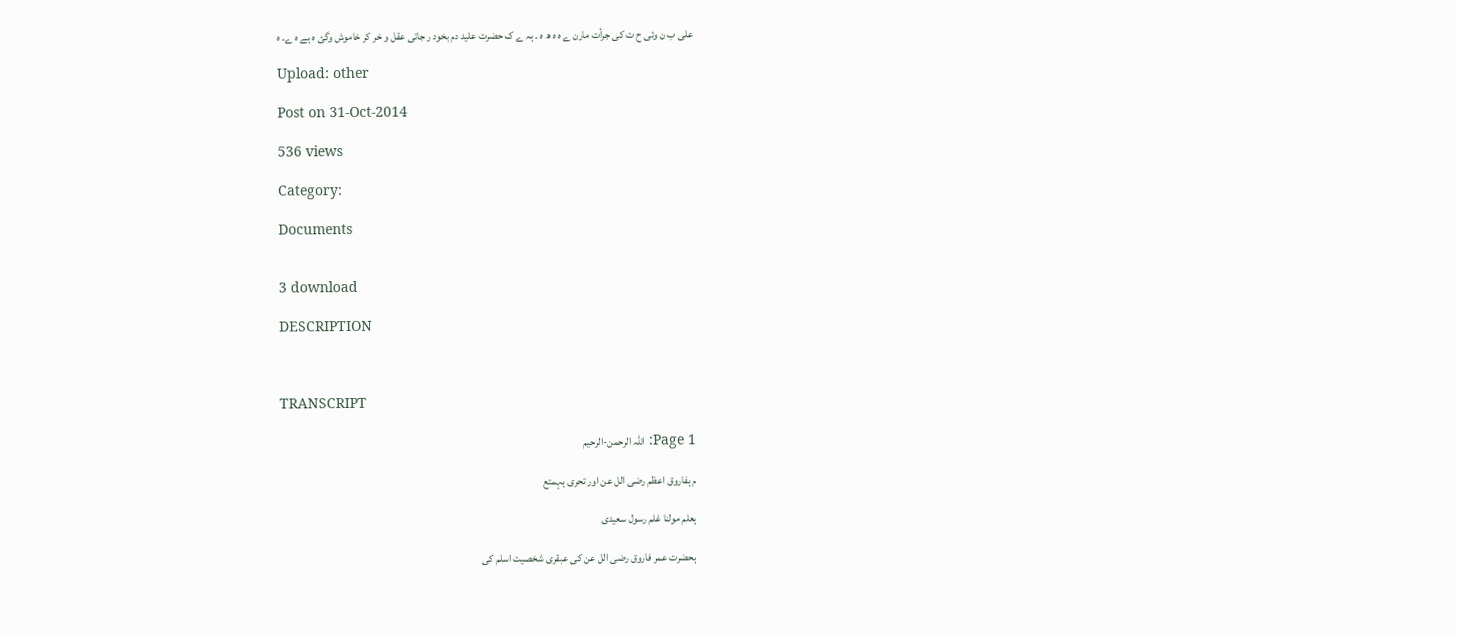علی ب ن وئی ح ت کی جرأت مارن ے ہ ہ ھ ہ ۔ ہہ ے ک حضرت علید دم بخود ر جاتی عقل و خر کر خاموش وگئ ہ ہے ہ ے۔ ہ

Upload: other

Post on 31-Oct-2014

536 views

Category:

Documents


3 download

DESCRIPTION



TRANSCRIPT

Page 1: اللہ الرحمن-الرحیم

م ہفاروق اعظم رضی الل عن اور تحری ہہمتع

ہعلم مولنا غلم رسول سعیدی

ہحضرت عمر فاروق رضی الل عن کی عبقری شخصیت اسلم کی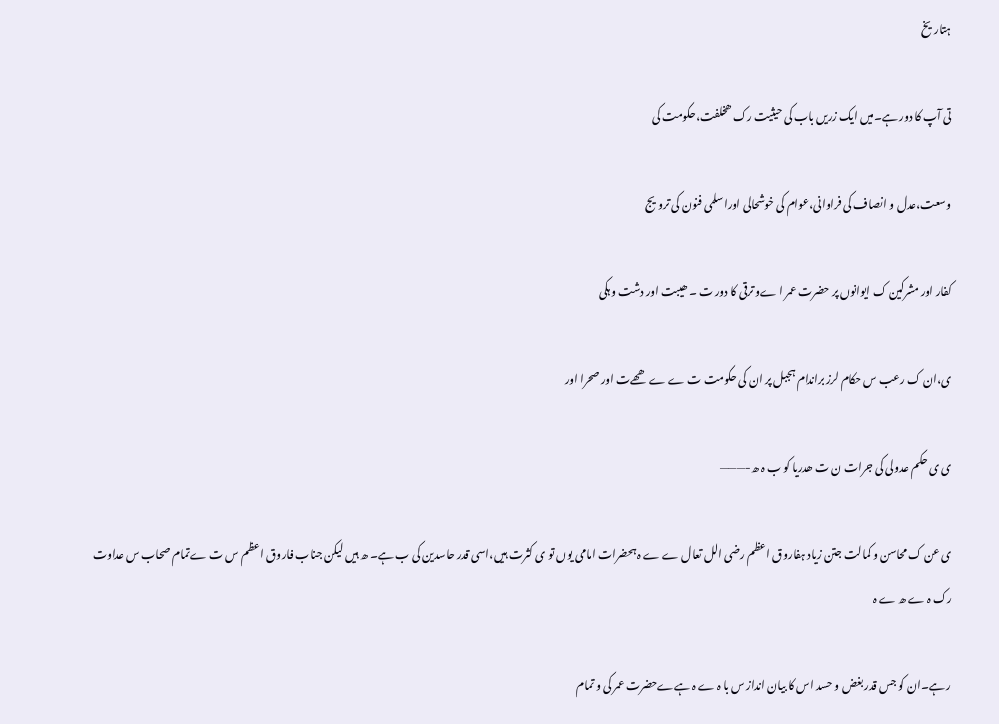ہتاریخ

تی آپ کا دور ہے۔میں ایک زریں باب کی حیثیت رک ھخلفت،حکومت کی

وسعت،عدل و انصاف کی فراوانی،عوام کی خوشحالی اوراسلمی فنون کی ترویج

کفار اور مشرکین ک ایوانوں پر حضرت عمر ا ےو ترقی کا دور ت ۔ ھیبت اور دشت و ہکی

ی،ان ک رعب س حکام لرز براندام ہجبل پر ان کی حکومت ت ے ے ھھےت اور صحرا اور

ی ی حکم عدولی کی جرات ن ت ھدریا کو ب ہ ھ-———

ی عن ک محاسن و کمالت جتن زیاد ہفاروق اعظم رضی الل تعال ے ے ہ ہحضرات امامی یوں تو ی کثرت ہیں،اسی قدر حاسدین کی ب ہے۔ ھ ہیں لیکن جناب فاروق اعظم س ت ےتمام صحاب س عداوت رک ہ ے ھ ے ہ

ر ہے۔ان کو جس قدر بغض و حسد اس کا بیان انداز س با ہ ے ہ ہےےحضرت عمر کی و تمام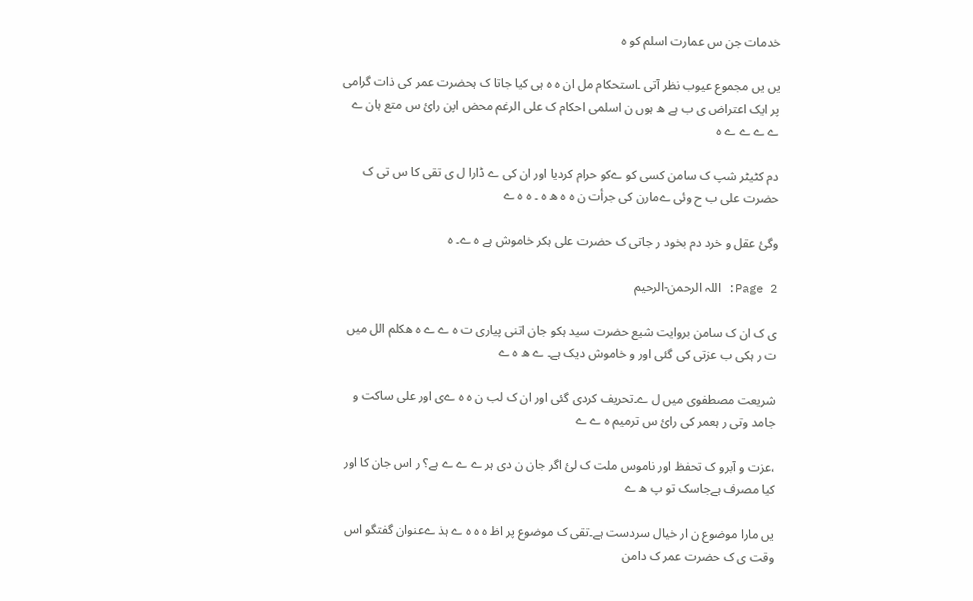خدمات جن س عمارت اسلم کو ہ

یں یں مجموع عیوب نظر آتی ۔استحکام مل ان ہ ہ ہی کیا جاتا ک ہحضرت عمر کی ذات گرامی پر ایک اعتراض ی ب ہے ھ ہوں ن اسلمی احکام ک علی الرغم محض اپن رائ س متع ہان ے ے ے ے ے ہ

دم کٹیٹر شپ ک سامن کسی کو ےکو حرام کردیا اور ان کی ے ڈارا ل ی تقی کا س تی ک حضرت علی ب ح وئی ےمارن کی جرأت ن ہ ہ ھ ہ ۔ ہ ہ ے

وگئ عقل و خرد دم بخود ر جاتی ک حضرت علی ہکر خاموش ہے ہ ے۔ ہ

Page 2: اللہ الرحمن-الرحیم

ی ک ان ک سامن بروایت شیع حضرت سید ہکو جان اتنی پیاری ت ہ ے ے ہ ھکلم الل میں ت ر ہکی ب عزتی کی گئی اور و خاموش دیک ہے۔ ے ھ ہ ے

شریعت مصطفوی میں ل ے۔تحریف کردی گئی اور ان ک لب ن ہ ہ ےی اور علی ساکت و جامد وتی ر ہعمر کی رائ س ترمیم ہ ے ے

،عزت و آبرو ک تحفظ اور ناموس ملت ک لئ اگر جان ن دی ہر ے ے ے ہے؟ ر اس جان کا اور کیا مصرف ہےجاسک تو پ ھ ے

یں مارا موضوع ن ار خیال سردست ہے۔تقی ک موضوع پر اظ ہ ہ ہ ے ہذ ےعنوان گفتگو اس وقت ی ک حضرت عمر ک دامن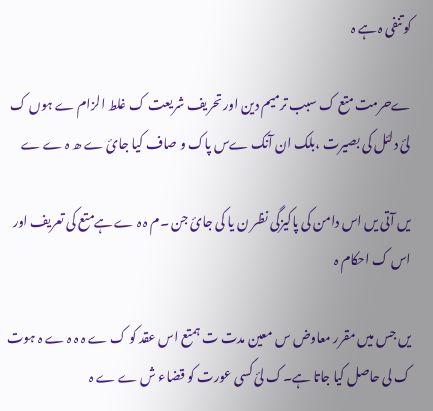کو تنفی ہ ہے ہ

ےحرمت متع ک سبب ترمیم دین اور تحریف شریعت ک غلط الزام ے ہوں ک لئ دلئل کی بصیرت ،بلک ان آنک ےس پاک و صاف کیا جائ ے ھ ہ ے ے

یں آتی یں اس دامن کی پاکیزگی نظر ن یا کی جائ جن ۔م ہ ہ ے ہےمتع کی تعریف اور اس ک احکام ہ

یں جس میں مقرر معاوض س معین مدت ت ہمتع اس عقد کو ک ے ہ ہ ہ ے ہ ہوت ک لی حاصل کیا جاتا ہے۔ک لئ کسی عورت کو قضاء ش ے ے ہ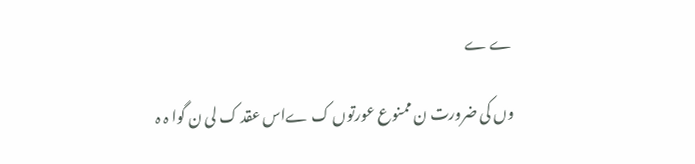ے ے

وں کی ضرورت ن ممنوع عورتوں ک ےاس عقد ک لی ن گوا ہ ہ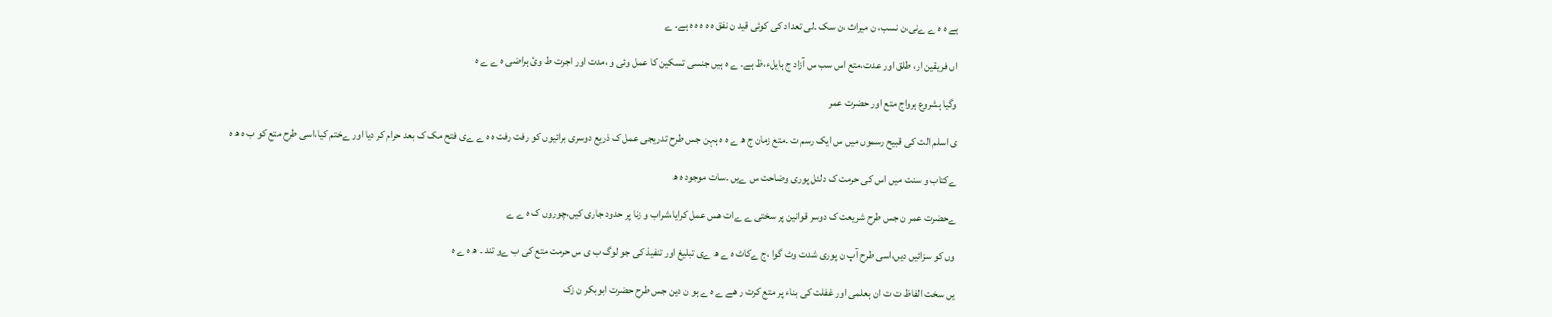ہے ہ ہ ے ےنی،ن نسب، ن میراث ،ن سک ۔لی تعداد کی کوئی قید ن نفق ہ ہ ہ ہ ہ ہے۔ ے

اں فریقین ار، طلق اور عدت،متع اس سب س آزاد ج ہایلء،ظ ہے۔ ے ہ ہیں جنسی تسکین کا عمل وئی و ،مدت اور اجرت ط وئ ہراضی ہ ے ے ہ

وگیا ہشروع ہرواج متع اور حضرت عمر

ی اسلم الت کی قبیح رسموں میں س ایک رسم ت ۔متع زمان ج ھ ے ہ ہ ہہن جس طرح تدریجی عمل ک ذریع دوسری برائیوں کو رفت رفت ہ ہ ے ےی فتح مک ک بعد حرام کر دیا اور ےختم کیا،اسی طرح متع کو ب ہ ھ ہ

ےکتاب و سنت میں اس کی حرمت ک دلئل پوری وضاحت س ےیں ۔سات موجود ہ ھ

ےحضرت عمر ن جس طرح شریعت ک دوسر قوانین پر سختی ے ےات ھس عمل کرایا،شراب و زنا پر حدود جاری کیں،چوروں ک ہ ے ے

وں کو سزائیں دیں،اسی طرح آپ ن پوری شدت وٹ گوا ،ج ےکاٹ ہ ے ھ ےی تبلیغ اور تنفیذ کی جو لوگ ب ی س حرمت متع کی ب ےو تند ۔ ھ ہ ے ہ

یں سخت الفاظ ت ت ان ہعلمی اور غفلت کی بناء پر متع کرت ر ھے ے ہ ے ہو ن دین جس طرح حضرت ابوبکر ن زک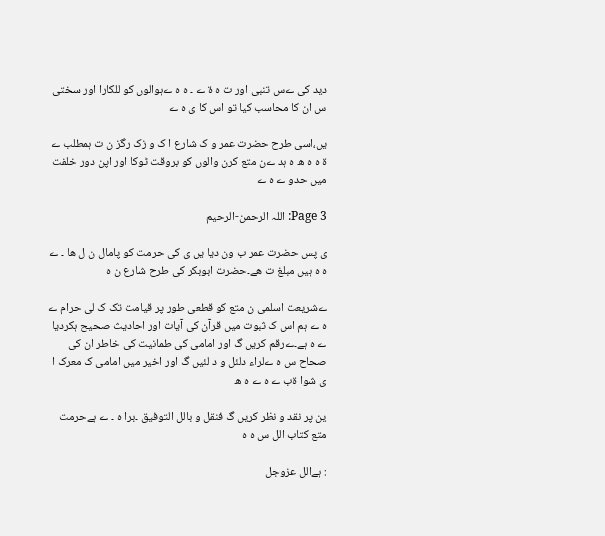دید کی ےس تنبی اور ت ہ ۃ ے ۔ ہ ہ ےہوالوں کو للکارا اور سختی س ان کا محاسب کیا تو اس کا ی ہ ے

یں،اسی طرح حضرت عمر و ک شارع ا ک و زک رگز ن ت ہمطلب ے ۃ ہ ہ ھ ہ ہد ےن متع کرن والوں کو بروقت ٹوکا اور اپن دور خلفت میں حدو ے ہ ے

Page 3: اللہ الرحمن-الرحیم

ی پس حضرت عمر ب ون دیا یں ی کی حرمت کو پامال ن ل ھا ۔ ے ہ ہ ہیں مبلغ ت ھے۔حضرت ابوبکر کی طرح شارع ن ہ

ےشریعت اسلمی ن متع کو قطعی طور پر قیامت تک ک لی حرام ے ہ ے ہم اس ک ثبوت میں قرآن کی آیات اور احادیث صحیح ہکردیا ے ہ ہے۔ےرقم کریں گ اور امامی کی طمانیت کی خاطر ان کی صحاح س ہ ےلراء دلئل و د لئیں گ اور اخیر میں امامی ک معرک ا ی شوا ۃب ے ہ ے ہ ھ

ین پر نقد و نظر کریں گ فنقل و بالل التوفیق ۔برا ہ ۔ ے ہےحرمت متع کتاب الل س ہ ہ

: ہےالل عزوجل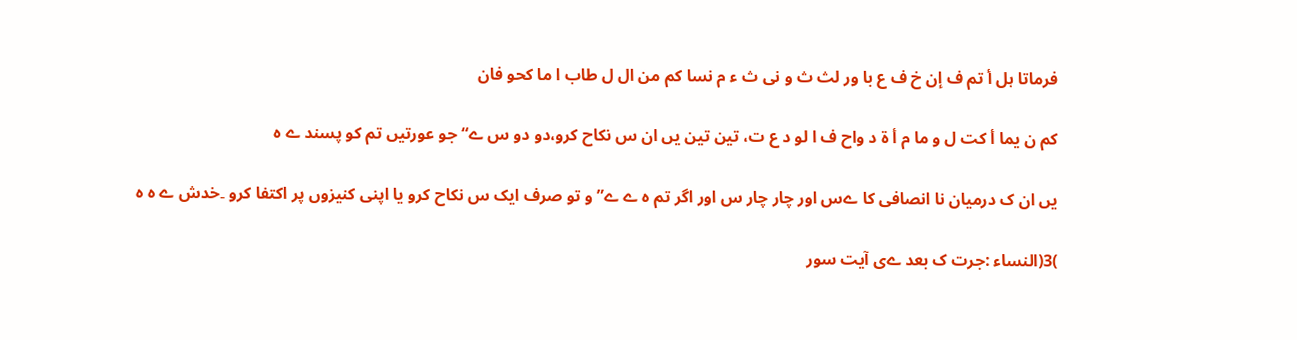فرماتا ہل أ تم ف إن خ ف ع با ور لث ث و نى ث ء م نسا كم من ال ل طاب ا ما كحو فان

كم ن يما أ كت ل و ما م أ ة د واح ف ا لو د ع ت، تین تین یں ان س نکاح کرو،دو دو س ے“جو عورتیں تم کو پسند ے ہ

یں ان ک درمیان نا انصافی کا ےس اور چار چار س اور اگر تم ہ ے ے” و تو صرف ایک س نکاح کرو یا اپنی کنیزوں پر اکتفا کرو ۔خدش ے ہ ہ

)3(النساء :جرت ک بعد ےی آیت سور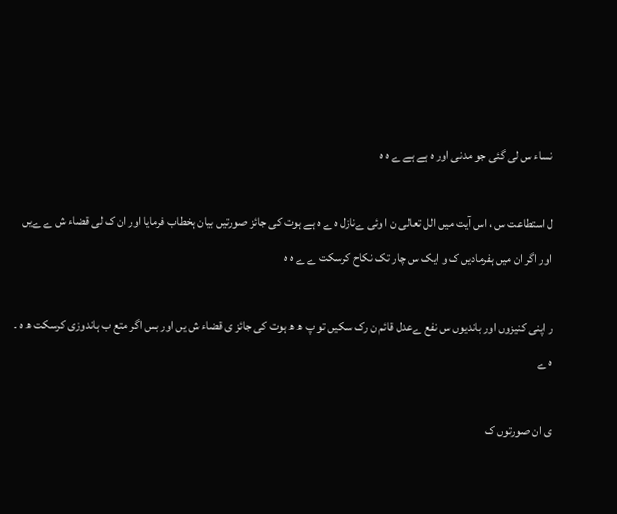نساء س لی گئی جو مدنی اور ہ ہے ہے ے ہ ہ

ل استطاعت س ، اس آیت میں الل تعالی ن ا وئی ےنازل ہ ے ہ ہے ہوت کی جائز صورتیں بیان ہخطاب فرمایا اور ان ک لی قضاء ش ے ےیں اور اگر ان میں ہفرمادیں ک و ایک س چار تک نکاح کرسکت ے ے ہ ہ

ر اپنی کنیزوں اور باندیوں س نفع ےعدل قائم ن رک سکیں تو پ ھ ھ ہوت کی جائز ی قضاء ش یں اور بس اگر متع ب ہاندوزی کرسکت ھ ہ ۔ ہ ے

ی ان صورتوں ک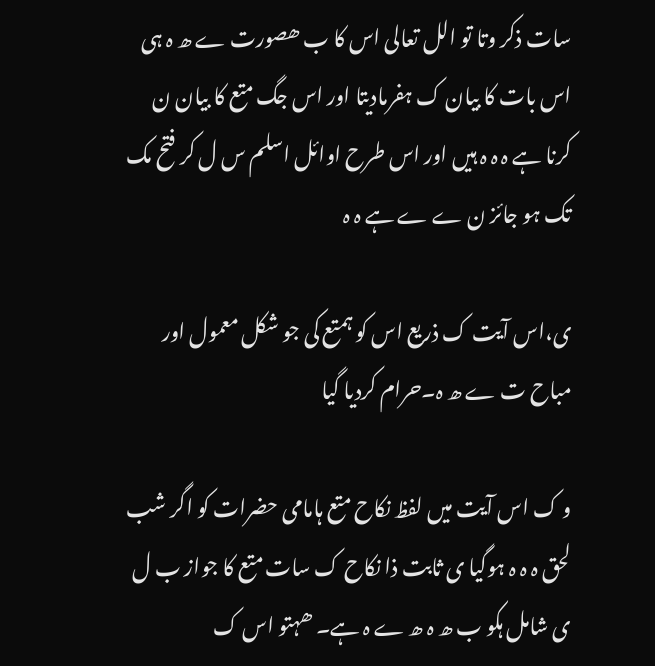سات ذکر وتا تو الل تعالی اس کا ب ھصورت ے ھ ہ ہی اس بات کا بیان ک ہفرمادیتا اور اس جگ متع کا بیان ن کرنا ہے ہ ہ ہ ہیں اور اس طرح اوائل اسلم س ل کر فتح مک تک ہو جائز ن ے ے ہے ہ ہ

ی،اس آیت ک ذریع اس کو ہمتع کی جو شکل معمول اور مباح ت ے ھ ہ۔حرام کردیا گیا

و ک اس آیت میں لفظ نکاح متع ہامامی حضرات کو اگر شب لحق ہ ہ ہ ہوگیا ی ثابت ذا نکاح ک سات متع کا جواز ب ل ی شامل ہکو ب ھ ہ ھ ے ہ ہے۔ ھہتو اس ک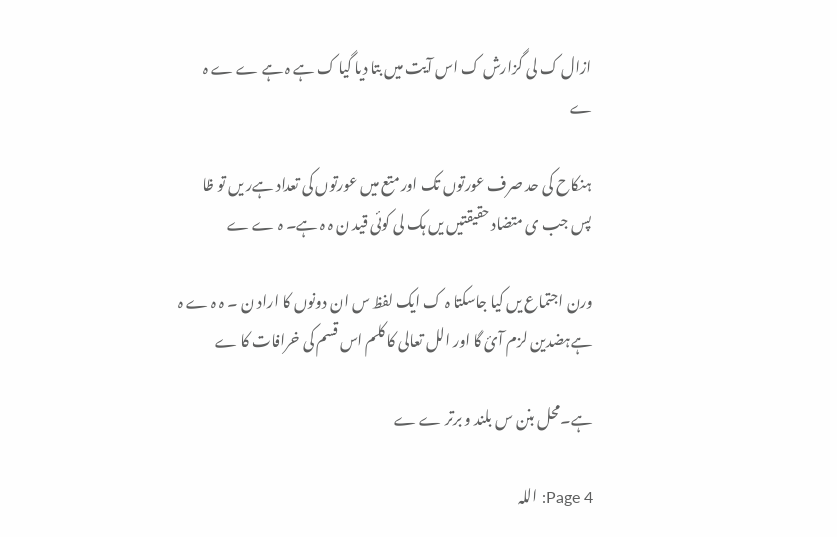ازال ک لی گزارش ک اس آیت میں بتا دیا گیا ک ہے ہ ہے ے ے ہ ے

ہنکاح کی حد صرف عورتوں تک اور متع میں عورتوں کی تعداد ہےر یں تو ظا پس جب ی متضاد حقیقتیں یں ہک لی کوئی قید ن ہ ہ ہے۔ ہ ے ے

ورن اجتماع یں کیا جاسکتا ہ ک ایک لفظ س ان دونوں کا اراد ن ۔ ہ ہ ے ہ ہےہضدین لزم آئ گا اور الل تعالی کا کلم اس قسم کی خرافات کا ے

ہے۔محل بنن س بلند و برتر ے ے

Page 4: اللہ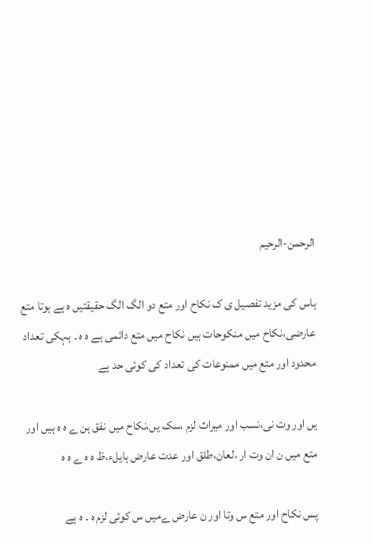الرحمن-الرحیم

ہاس کی مزید تفصیل ی ک نکاح اور متع دو الگ الگ حقیقتیں ہ ہے ہوتا متع عارضی،نکاح میں منکوحات ہیں نکاح میں متع دائمی ہے ہ ہ ۔ ہہکی تعداد محدود اور متع میں ممنوعات کی تعداد کی کوئی حد ہے

یں اور وت نی،نسب اور میراث لزم ،سک یں،نکاح میں نفق ہن ے ہ ہ ہیں اور متع میں ن ان وت ار ،لعان،طلق اور عدت عارض ہایلء،ظ ہ ہ ے ہ ہ

پس نکاح اور متع س وتا اور ن عارض ےمیں س کوئی لزم ہ ۔ ہ ہے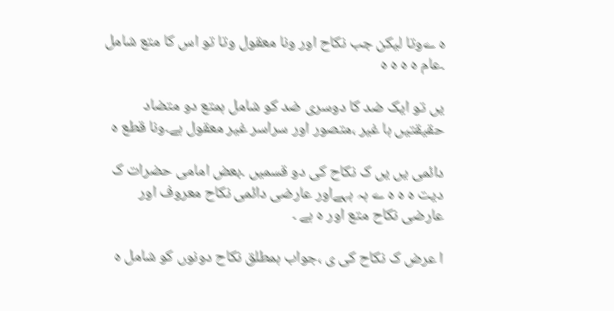ہ ےوتا لیکن جب نکاح اور ونا معقول وتا تو اس کا متع شامل ۔عام ہ ہ ہ ہ

یں تو ایک ضد کا دوسری ضد کو شامل ہمتع دو متضاد حقیقتیں ہا غیر ،متصور اور سراسر غیر معقول ہے۔ونا قطع ہ

دائمی یں یں ک نکاح کی دو قسمیں ۔بعض امامی حضرات ک دیت ہ ہ ہ ے ہہ ہہےاور عارضی دائمی نکاح معروف اور عارضی نکاح متع اور ہ ہے ۔

ا عرض ک نکاح کی ی ،جواب ہمطلق نکاح دونوں کو شامل ہ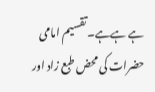ہے ہےہے۔تقسیم امامی حضرات کی محض طبع زاد اور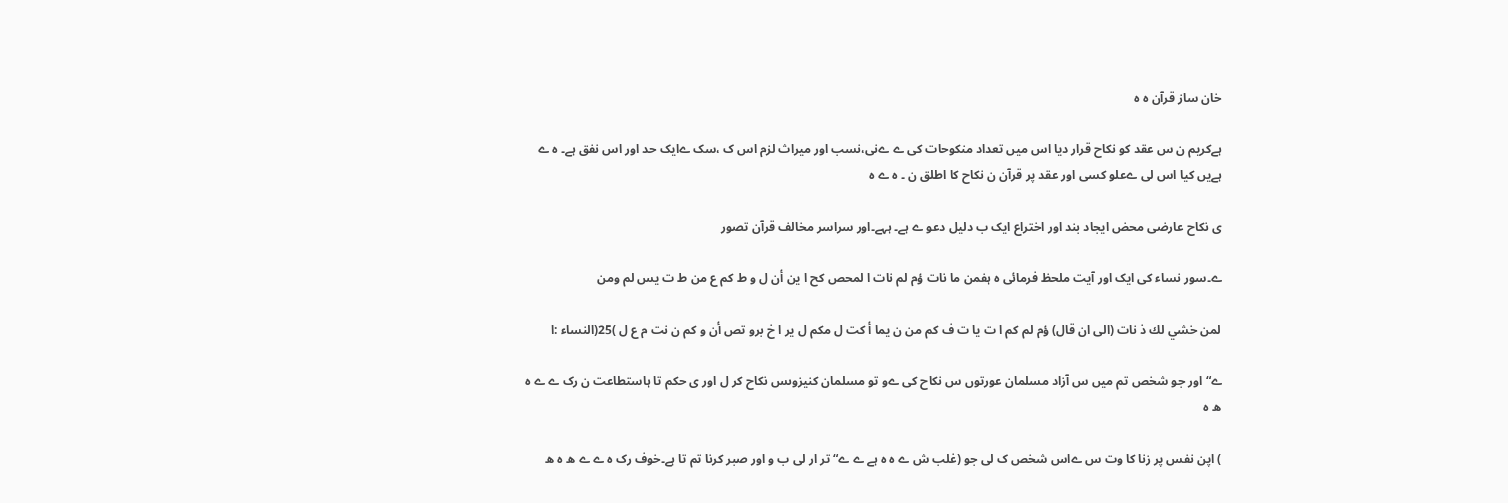خان ساز قرآن ہ ہ

ہےکریم ن س عقد کو نکاح قرار دیا اس میں تعداد منکوحات کی ے ےنی،نسب اور میراث لزم اس ک ،سک ےایک حد اور اس نفق ہے۔ ہ ے ہےیں کیا اس لی ےعلو کسی اور عقد پر قرآن ن نکاح کا اطلق ن ۔ ہ ے ہ

ی نکاح عارضی محض ایجاد بند اور اختراع ایک ب دلیل دعو ے ہے۔ ہہے۔اور سراسر مخالف قرآن تصور

ے۔سور نساء کی ایک اور آیت ملحظ فرمائی ہ ہفمن ما نات ؤم لم نات ا لمحص كح ا ين أن ل و ط كم ع من ط ت يس لم ومن

لمن خشي لك ذ نات (الی ان قال) ؤم لم كم ا ت يا ت ف كم من ن يما أ كت ل مكم ل ير ا خ برو تص أن و كم ن نت م ع ل )25(النساء :ا

ے“اور جو شخص تم میں س آزاد مسلمان عورتوں س نکاح کی ےو تو مسلمان کنیزوںس نکاح کر ل اور ی حکم تا ہاستطاعت ن رک ے ے ہ ھ ہ

) اپن نفس پر زنا کا وت س ےاس شخص ک لی جو (غلب ش ے ہ ہ ہے ے ے“ تر ار لی ب و اور صبر کرنا تم تا ہے۔خوف رک ہ ے ے ھ ہ ھ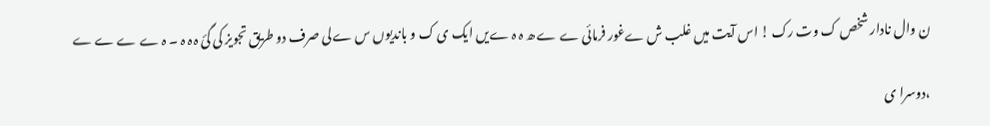ن وال نادار شخص ک وت رک ! اس آیت میں غلب ش ےغور فرمائی ے ے ھ ہ ہ ےیں ایک ی ک و باندیوں س ےلی صرف دو طریق تجویز کی گئ ہ ہ ہ ۔ ہ ے ے ے ے

،دوسرا ی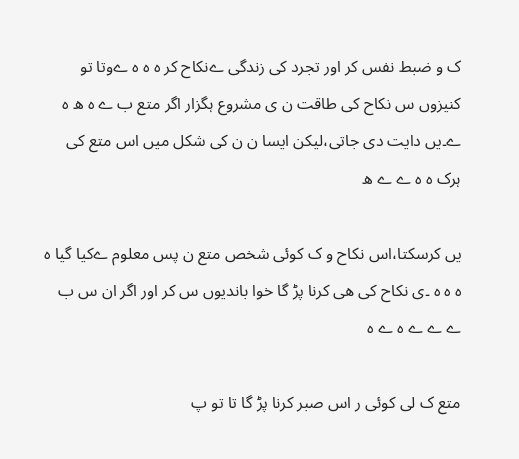ک و ضبط نفس کر اور تجرد کی زندگی ےنکاح کر ہ ہ ہ ےوتا تو کنیزوں س نکاح کی طاقت ن ی مشروع ہگزار اگر متع ب ے ہ ھ ہ ے۔یں دایت دی جاتی،لیکن ایسا ن ن کی شکل میں اس متع کی ہرک ہ ہ ے ے ھ

یں کرسکتا،اس نکاح و ک کوئی شخص متع ن پس معلوم ےکیا گیا ہ ہ ہ ہ ۔ی نکاح کی ھی کرنا پڑ گا خوا باندیوں س کر اور اگر ان س ب ے ے ے ہ ے ہ

متع ک لی کوئی ر اس صبر کرنا پڑ گا تا تو پ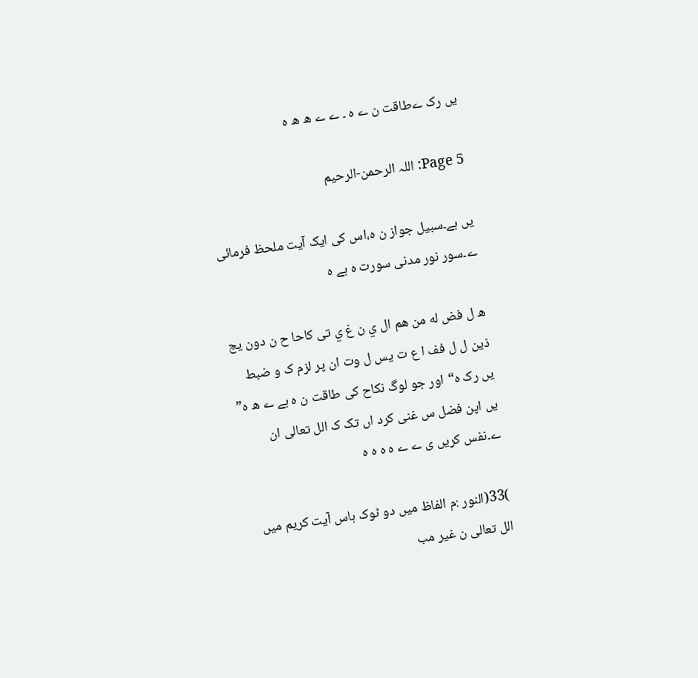یں رک ےطاقت ن ے ہ ۔ ے ے ھ ھ ہ

Page 5: اللہ الرحمن-الرحیم

یں ہے۔سبیل جواز ن ہ،اس کی ایک آیت ملحظ فرمائی ے۔سور نور مدنی سورت ہ ہے ہ

ه ل فض له من هم ال ي ن غ ي تى كاحا ح ن دون يج ذين ل ل فف ا ع ت يس ل وت ان پر لزم ک و ضبط یں رک ہ“اور جو لوگ نکاح کی طاقت ن ہ ہے ے ھ ہ” یں اپن فضل س غنی کرد اں تک ک الل تعالی ان ے۔نفس کریں ی ے ے ہ ہ ہ ہ

)33(النور :م الفاظ میں دو ٹوک ہاس آیت کریم میں الل تعالی ن غیر مب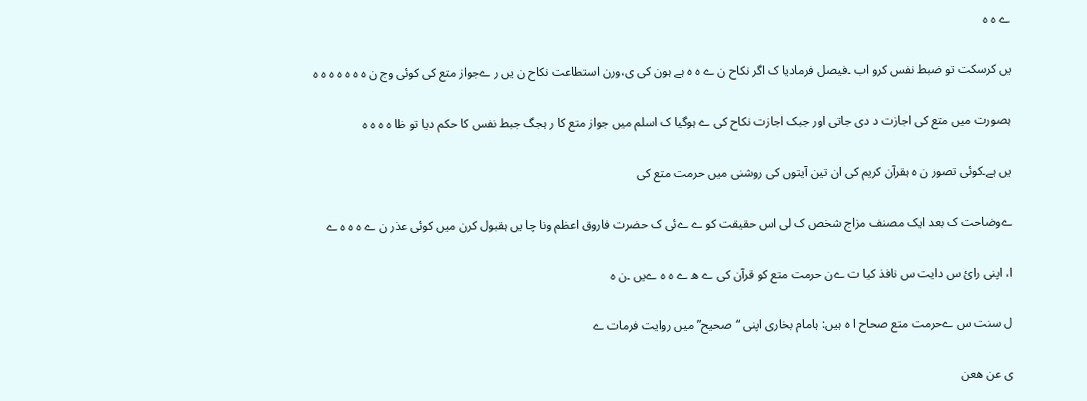ے ہ ہ

یں کرسکت تو ضبط نفس کرو اب ۔فیصل فرمادیا ک اگر نکاح ن ے ہ ہ ہے ہون کی ی،ورن استطاعت نکاح ن یں ر ےجواز متع کی کوئی وج ن ہ ہ ہ ہ ہ ہ ہ

ہصورت میں متع کی اجازت د دی جاتی اور جبک اجازت نکاح کی ے ہوگیا ک اسلم میں جواز متع کا ر ہجگ جبط نفس کا حکم دیا تو ظا ہ ہ ہ ہ

یں ہے۔کوئی تصور ن ہ ہقرآن کریم کی ان تین آیتوں کی روشنی میں حرمت متع کی

ےوضاحت ک بعد ایک مصنف مزاج شخص ک لی اس حقیقت کو ے ےئی ک حضرت فاروق اعظم ونا چا یں ہقبول کرن میں کوئی عذر ن ے ہ ہ ہ ے

ا، اپنی رائ س دایت س نافذ کیا ت ےن حرمت متع کو قرآن کی ے ھ ے ہ ہ ےیں ۔ن ہ

ل سنت س ےحرمت متع صحاح ا ہ ہیں: ہامام بخاری اپنی “صحیح” میں روایت فرمات ے

ی عن ھعن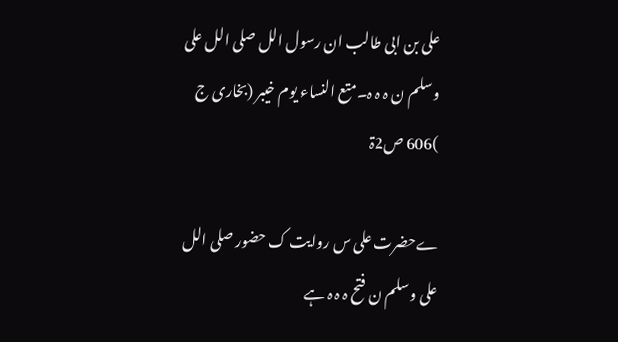علی بن ابی طالب ان رسول الل صلی الل علی وسلم ن ہ ہ ہ۔متع النساء یوم خیبر (بخاری ج )606 ص2ۃ

ےحضرت علی س روایت ک حضور صلی الل علی وسلم ن فتح ہ ہ ہ ہے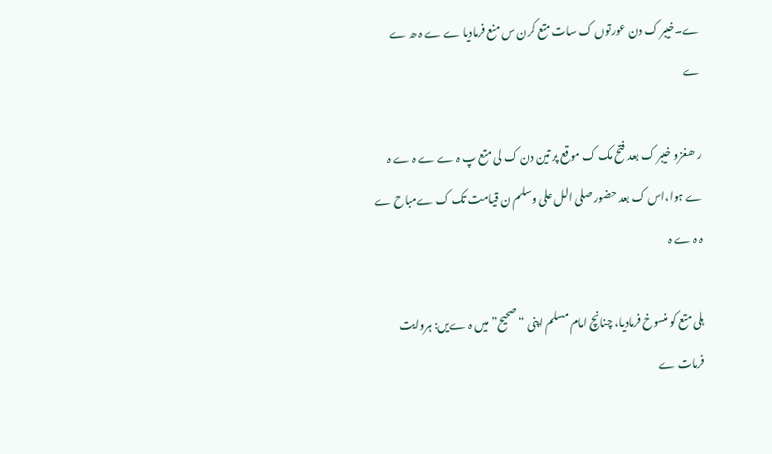ے۔خیبر ک دن عورتوں ک سات متع کرن س منع فرمادیا ے ے ہ ھ ے ے

ر ھغزو خیبر ک بعد فتح مک ک موقع پر تین دن ک لی متع پ ہ ے ے ہ ے ہ ے ہوا،اس ک بعد حضور صلی الل علی وسلم ن قیامت تک ک ےمباح ے ہ ہ ے ہ

ہلی متع کو منسوخ فرمادیا، چنانچ امام مسلم اپنی “صحیح” میں ہ ےیں: ہروایت فرمات ے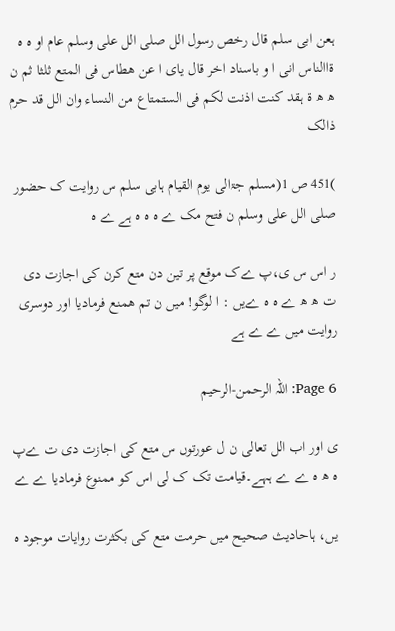ہعن ابی سلم قال رخص رسول الل صلی الل علی وسلم عام او ہ ہ ۃاالناس انی ا و باسناد اخر قال یای ا عن ھطاس فی المتع ثلثا ثم ن ھ ھ ۃ ہقد کنت اذنت لکم فی الستمتاع من النساء وان الل قد حرم ذالک

)451 ص 1(مسلم جۃالی یوم القیام ہابی سلم س روایت ک حضور صلی الل علی وسلم ن فتح مک ے ہ ہ ہ ہے ے ہ

ر اس س ی،پ ےک موقع پر تین دن متع کرن کی اجازت دی ت ھ ھ ے ہ ہ ےیں : ا لوگو! میں ن تم ھمنع فرمادیا اور دوسری روایت میں ے ے ہے

Page 6: اللہ الرحمن-الرحیم

ی اور اب الل تعالی ن ل عورتوں س متع کی اجازت دی ت ےپ ہ ھ ہ ے ے ہہے۔قیامت تک ک لی اس کو ممنوع فرمادیا ے ے

یں، ہاحادیث صحیح میں حرمت متع کی بکثرت روایات موجود ہ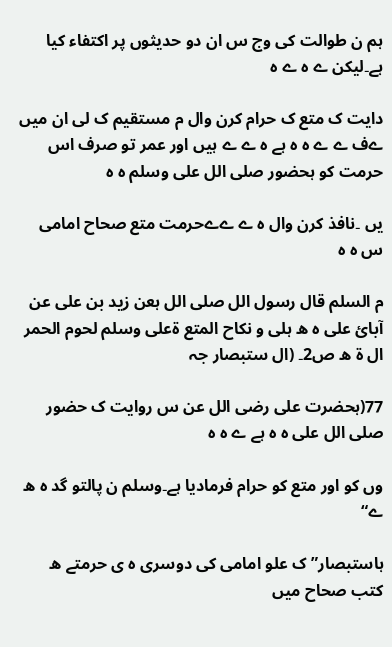ہم ن طوالت کی وج س ان دو حدیثوں پر اکتفاء کیا ہے۔لیکن ے ہ ے ہ

دایت ک متع ک حرام کرن وال م مستقیم ک لی ان میں ےف ے ے ہ ہ ہے ہ ے ے ہیں اور عمر تو صرف اس حرمت کو ہحضور صلی الل علی وسلم ہ ہ

یں ۔نافذ کرن وال ہ ے ےےحرمت متع صحاح امامی س ہ ہ

م السلم قال رسول الل صلی الل ہعن زید بن علی عن آبائ علی ہ ھ ہلی و نکاح المتع ۃعلی وسلم لحوم الحمر ال ۃ ھ ص2۔ (ال ستبصار جہ

77(ہحضرت علی رضی الل عن س روایت ک حضور صلی الل علی ہ ہ ہے ے ہ ہ

وں کو اور متع کو حرام فرمادیا ہے۔وسلم ن پالتو گد ہ ھ ے“

ہاستبصار” ک علو امامی کی دوسری ہ ی حرمتے ھ کتب صحاح میں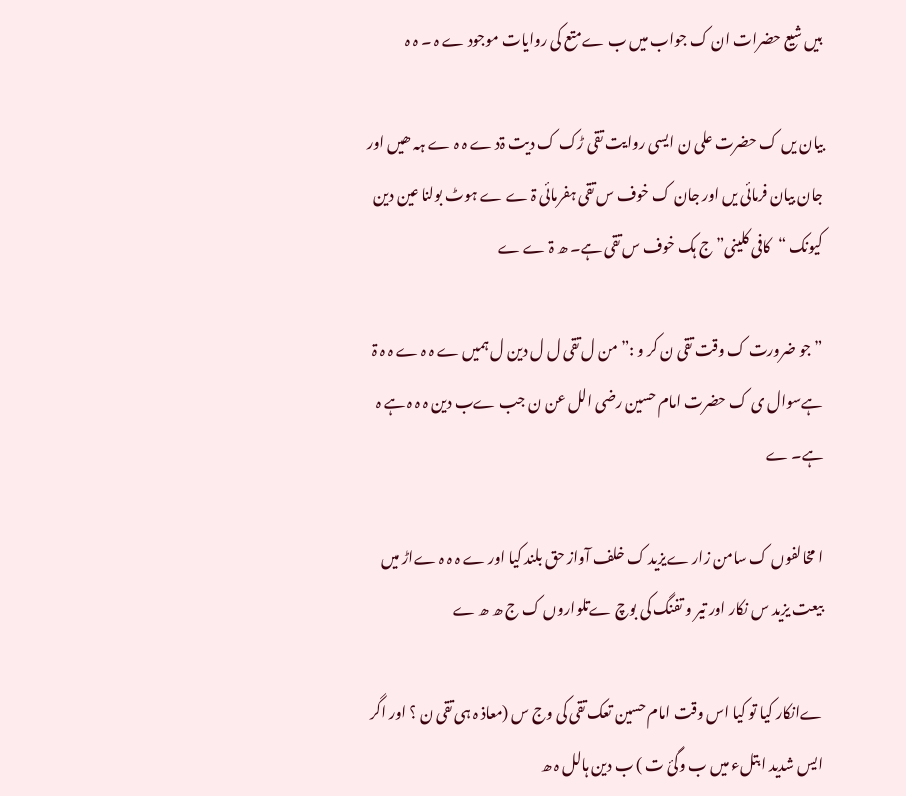بیں شیع حضرات ان ک جواب میں ب ےمتع کی روایات موجود ے ہ ۔ ہ ہ

بیان یں ک حضرت علی ن ایسی روایت تقی ڑک ک دیت ۃد ے ہ ہ ے ہہ ھیں اور جان بیان فرمائی یں اور جان ک خوف س تقی ہفرمائی ۃ ے ے ہوٹ بولنا عین دین کیونک “کافی کلینی” ج ہک خوف س تقی ہے۔ ھ ۃ ے ے

” جو ضرورت ک وقت تقی ن کر و :”من ل تقی ل ل دین ل ہمیں ے ہ ہ ے ہ ہ ۃ ہےسوال ی ک حضرت امام حسین رضی الل عن ن جب ےب دین ہ ہ ہ ہے ہ ہے۔ ے

ا مخالفوں ک سامن زار ےیزید ک خلف آواز حق بلند کیا اور ے ہ ہ ہ ےاڑ میں بیعت یزید س نکار اور تیر و تفنگ کی بوچ ےتلواروں ک ج ھ ھ ے

ےانکار کیا تو کیا اس وقت امام حسین تعک تقی کی وج س (معاذ ہ ہی تقی ن ؟ اور اگر ایس شدید ابتلء میں ب وگئ ت ) ب دین ہالل ہ ھ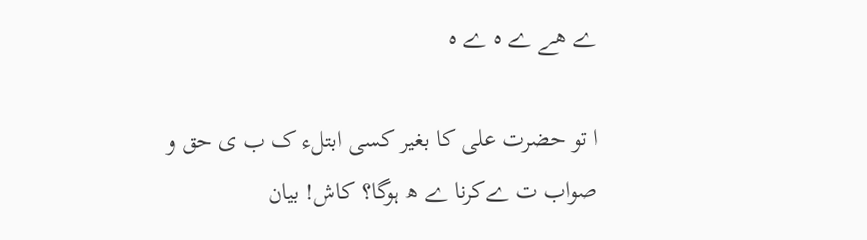ے ھے ے ہ ے ہ

ا تو حضرت علی کا بغیر کسی ابتلء ک ب ی حق و صواب ت ےکرنا ے ھ ہوگا؟ کاش! بیان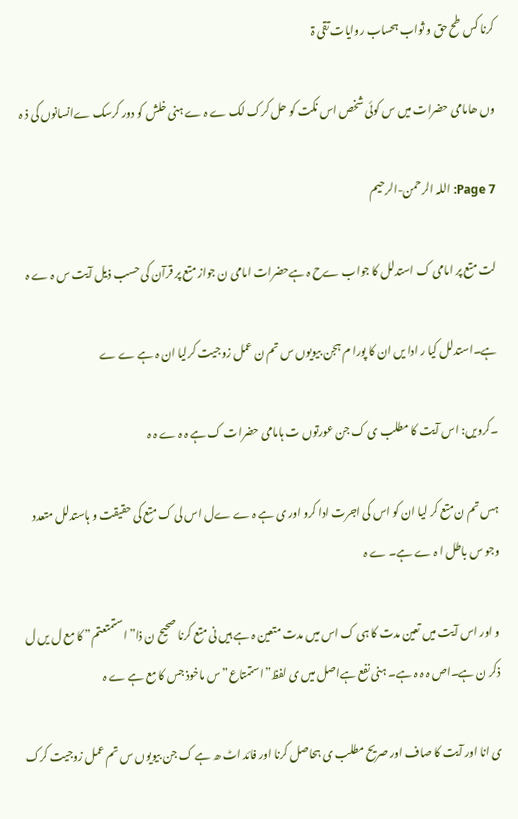کرنا کس طح حق و ثواب ہحساب روایات تقی ۃ

وں ھامامی حضرات میں س کوئی شخص اس نکت کو حل کرک لک ے ہ ے ہنی خلش کو دور کرسک ےانسانوں کی ذ ہ

Page 7: اللہ الرحمن-الرحیم

لت متع پر امامی ک استدلل کا جواب ےح ہ ہےحضرات امامی ن جواز متع پر قرآن کی حسب ذیل آیت س ہ ے ہ

ہے۔استدلل کیا ر ادا یں ان کا پورا م ہجن بیویوں س تم ن عمل زوجیت کرلیا ان ہ ہے ے ے

۔کرویں: اس آیت کا مطلب ی ک جن عورتوں ت ہامامی حضرات ک ہے ہ ہ ے ہ ہ

ہس تم ن متع کر لیا ان کو اس کی اجرت ادا کرو اور ی ہے ہ ے ےل اس لی ک متع کی حقیقت و ہاستدلل متعدد وجو س باطل ا ہ ے ہے۔ ے ہ

و اور اس آیت میں تعین مدت کا ہی ک اس میں مدت متعین ہ ہے ہیں نی متع کرنا صحیح ن ذا”استمتعتم” کا مع ل یں ل ذکر ن ہے۔اص ہ ہ ہ ہے۔ ہنی نفع ہےاصل میں ی لفظ”استمتاع” س ماخوذ جس کا مع ہے ے ہ

ی انا اور آیت کا صاف اور صریح مطلب ی ہحاصل کرنا اور فائد اٹ ھ ہے ک جن بیویوں س تم عمل زوجیت کرک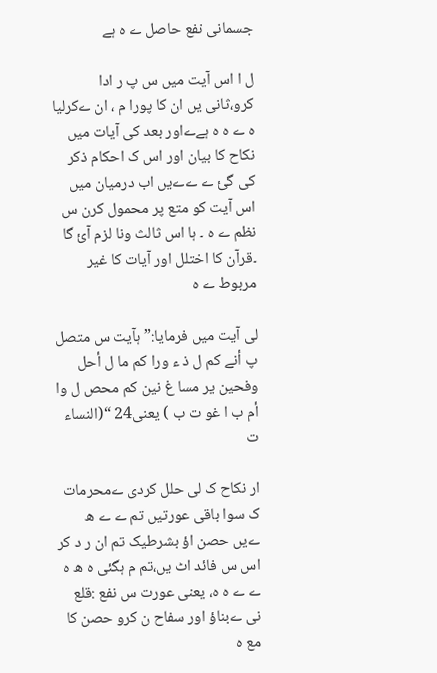جسمانی نفع حاصل ے ہ ہے

ل ا اس آیت میں س پ ر ادا کرو،ثانی یں ان کا پورا م ، ان ےکرلیا ہ ے ہ ہ ہےےاور بعد کی آیات میں نکاح کا بیان اور اس ک احکام ذکر کی گئ ے ےےیں اب درمیان میں اس آیت کو متع پر محمول کرن س نظم ے ہ ۔ ہا اس ثالث ونا لزم آئ گا ۔قرآن کا اختلل اور آیات کا غیر مربوط ے ہ

لی آیت میں فرمایا:” ہآیت س متصل پ أنے كم ل ذ ء ورا كم ما ل أحل وفحين ير مسا غ نين كم محص ل وا أم ب ا غو ت ب ) یعنی24 “(النساء ت

ار نکاح ک لی حلل کردی ےمحرمات ک سوا باقی عورتیں تم ے ے ھ ےیں حصن اؤ بشرطیک تم ان ر د کر اس س فائد اٹ یں،تم م ہگئی ہ ھ ہ ے ے ہ ہ، یعنی عورت س نفع :قلع نی ےبناؤ اور سفاح ن کرو حصن کا مع ہ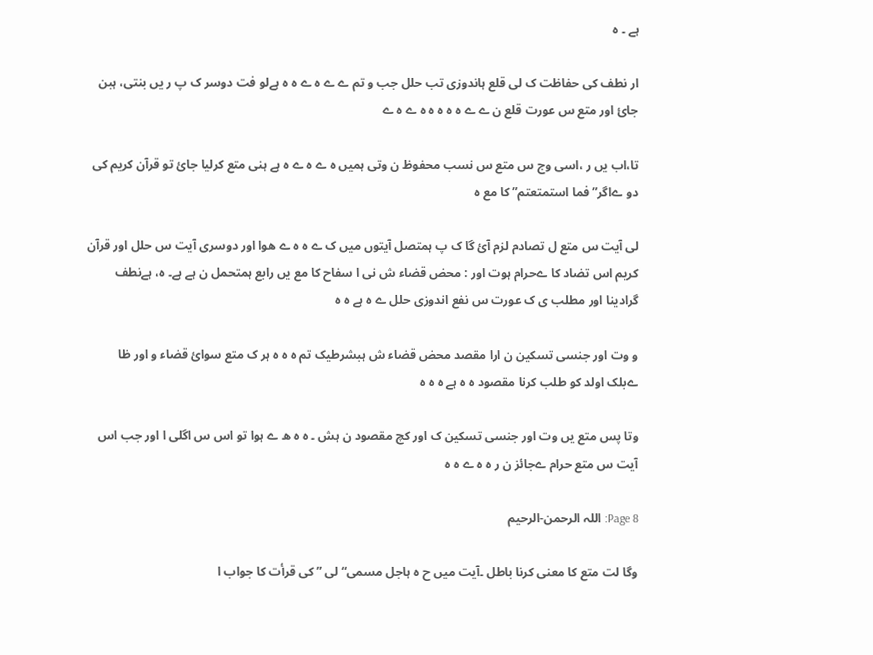ہے ۔ ہ

ار نطف کی حفاظت ک لی قلع ہاندوزی تب حلل جب و تم ے ے ہ ے ہ ہ ہےلو فت دوسر ک پ ر یں بنتی، ہبن جائ اور متع س عورت قلع ن ے ے ہ ہ ہ ہ ہ ے ہ ے

تا،اب یں ر ،اسی وج س متع س نسب محفوظ ن وتی ہمیں ہ ے ہ ے ہ ہے ہنی متع کرلیا جائ تو قرآن کریم کی دو ےاگر”فما استمتعتم” کا مع ہ

لی آیت س متع ل تصادم لزم آئ گا ک پ ہمتصل آیتوں میں ک ے ہ ہ ے ھوا اور دوسری آیت س حلل اور قرآن کریم اس تضاد کا ےحرام ہوت اور : محض قضاء ش نی ا سفاح کا مع یں رابع ہمتحمل ن ہے ہے۔ ہ، ہےنطف گرادینا اور مطلب ی ک عورت س نفع اندوزی حلل ے ہ ہے ہ ہ

و وت اور جنسی تسکین ن ارا مقصد محض قضاء ش ہبشرطیک تم ہ ہ ہ ہر ک متع سوائ قضاء و اور ظا ےبلک اولد کو طلب کرنا مقصود ہ ہ ہے ہ ہ ہ

وتا پس متع یں وت اور جنسی تسکین ک اور کچ مقصود ن ہش ۔ ہ ہ ھ ے ہوا تو اس س اگلی ا اور جب اس آیت س متع حرام ےجائز ن ر ہ ہ ے ہ ہ

Page 8: اللہ الرحمن-الرحیم

وگا لت متع کا معنی کرنا باطل ۔آیت میں ح ہ ہاجل مسمی“ لی ” کی قرأت کا جواب ا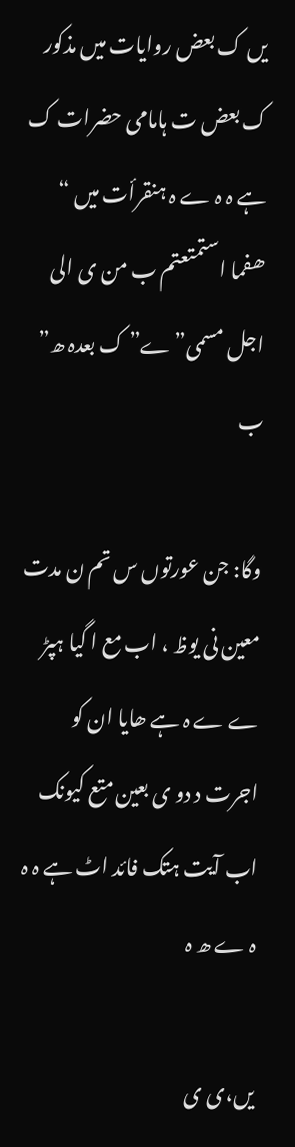یں ک بعض روایات میں مذکور ک بعض ت ہامامی حضرات ک ہے ہ ہ ے ہ ہنقرأت میں “ ھفما استمتعتم ب من ی الی اجل مسمی”ے” ک بعدہ ھ” ب

وگا: جن عورتوں س تم ن مدت معین نی یوظ ، اب مع ا گیا ہپڑ ے ے ہ ہے ھایا ان کو اجرت د دو ی بعین متع کیونک اب آیت ہتک فائد اٹ ہے ہ ہ ہ ے ھ ہ

یں،ی ی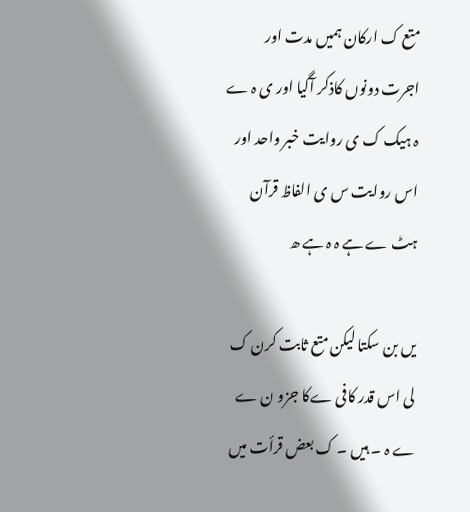متع ک ارکان ہمیں مدت اور اجرت دونوں کاذکر آگیا اور ی ہ ے ہ ہیک ک ی روایت خبر واحد اور اس روایت س ی الفاظ قرآن ہٹ ے ہے ہ ہ ہے ھ

یں بن سکتا لیکن متع ثابت کرن ک لی اس قدر کافی ےکا جزو ن ے ے ہ ۔ ہیں ۔ ک بعض قرأت میں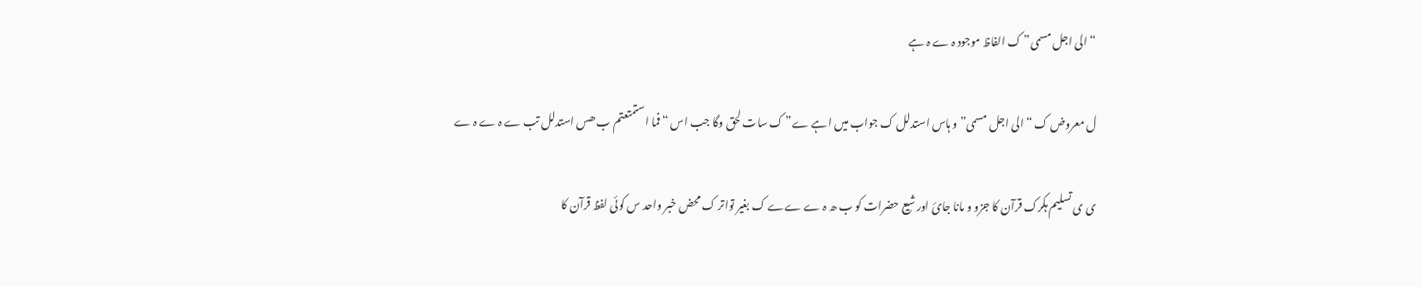“الی اجل مسمی” ک الفاظ موجود ہ ے ہ ہے

ل معروض ک “الی اجل مسمی” و ہاس استدلل ک جواب میں ا ہے ے” ک سات لحق وگا جب اس “فما استمتعتم ب ھس استدلل تب ے ہ ے ہ ے

ی ی تسلیم ہکرک قرآن کا جزو و مانا جائ اور شیع حضرات کو ب ھ ہ ے ےے ک بغیر تواتر ک محض خبر واحد س کوئی لفظ قرآن کا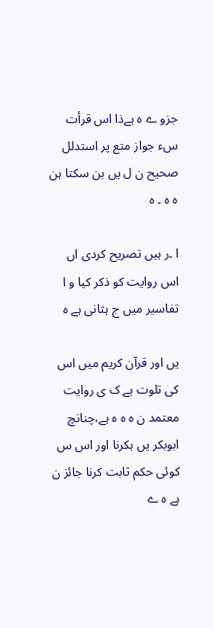جزو ے ہ ہےذا اس قرأت سء جواز متع پر استدلل صحیح ن ل یں بن سکتا ہن ہ ہ ۔ ہ

ا ۔ر ہیں تصریح کردی اں اس روایت کو ذکر کیا و ا تفاسیر میں ج ہثانی ہے ہ

یں اور قرآن کریم میں اس کی تلوت ہے ک ی روایت معتمد ن ہ ہ ہ ہے،چنانچ ابوبکر یں ہکرنا اور اس س کوئی حکم ثابت کرنا جائز ن ہے ہ ے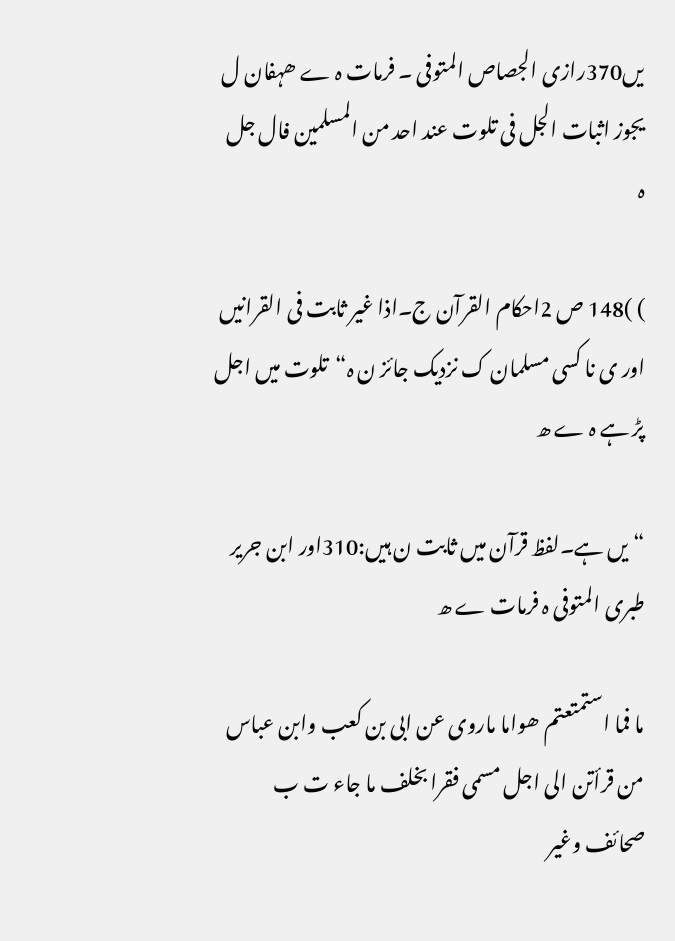یں370رازی الجصاص المتوفی ۔ فرمات ہ ے ھہفان ل یجوز اثبات الجل فی تلوت عند احد من المسلمین فال جل ہ

) )148 ص 2احکام القرآن ج۔اذا غیر ثابت فی القرانیں اور ی نا کسی مسلمان ک نزدیک جائز ن ہ“تلوت میں اجل پڑ ہے ہ ے ھ

“ یں ہے۔لفظ قرآن میں ثابت ن ہیں:310اور ابن جریر طبری المتوفی ہ فرمات ے ھ

ما فما استمتعتم ھواما ماروی عن ابی بن کعب وابن عباس من قرأتن الی اجل مسمی فقرا بخلف ما جاء ت ب صحائف وغیر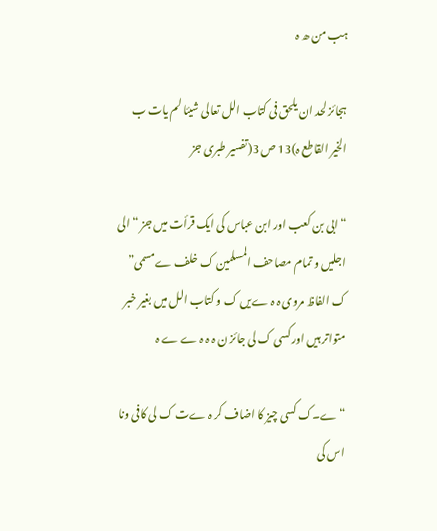ہب من ھ ہ

ہجائز لحد ان یلحق فی کتاب الل تعالی شیئا لم یات ب الخیر القاطع ہ)13 ص 3(تفسیر طبری جز

“ابی بن کعب اور ابن عباس کی ایک قرأت میں جز “الی اجلیں و تمام مصاحف المسلمین ک خلف ےمسمی” ک الفاظ مروی ہ ہ ےیں ک و کتاب الل میں بغیر خبر متواتر ہیں اور کسی ک لی جائز ن ہ ہ ہ ے ے ہ

“ ے۔ک کسی چیز کا اضاف کر ہ ےت ک لی کافی ونا اس کی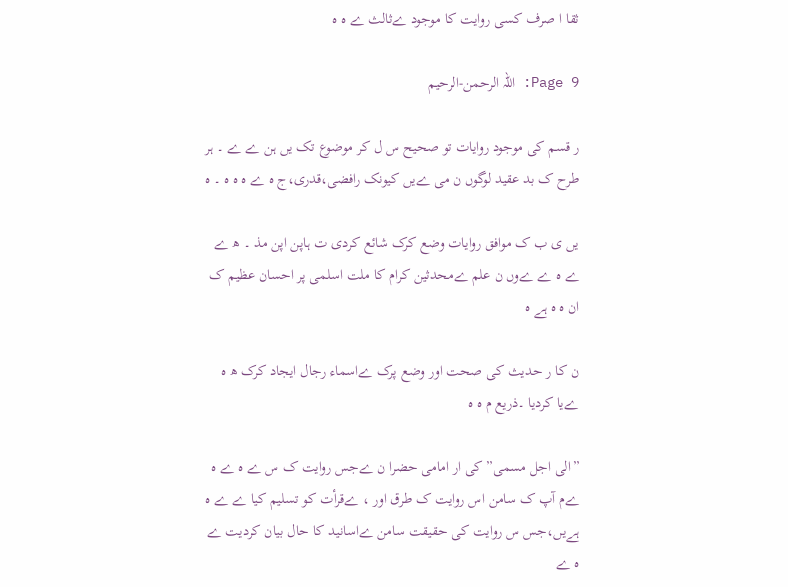ثقا ا صرف کسی روایت کا موجود ےثالث ے ہ ہ

Page 9: اللہ الرحمن-الرحیم

ر قسم کی موجود روایات تو صحیح س ل کر موضوع تک یں ہن ے ے ۔ ہر طرح ک بد عقید لوگوں ن می ےیں کیونک رافضی،قدری،ج ہ ے ہ ہ ہ ۔ ہ

یں ی ب ک موافق روایات وضع کرک شائع کردی ت ہاپن اپن مذ ۔ ھ ے ے ہ ے ےوں ن علم ےمحدثین کرام کا ملت اسلمی پر احسان عظیم ک ان ہ ہ ہے ہ

ن کا ر حدیث کی صحت اور وضع پرک ےاسماء رجال ایجاد کرک ھ ہ ےیا کردیا ۔ذریع م ہ ہ

”الی اجل مسمی” کی ار امامی حضرا ن ےجس روایت ک س ے ہ ے ہ ےم آپ ک سامن اس روایت ک طرق اور ، ےقرأت کو تسلیم کیا ے ے ہ ہےیں،جس س روایت کی حقیقت سامن ےاسانید کا حال بیان کردیت ے ہ ے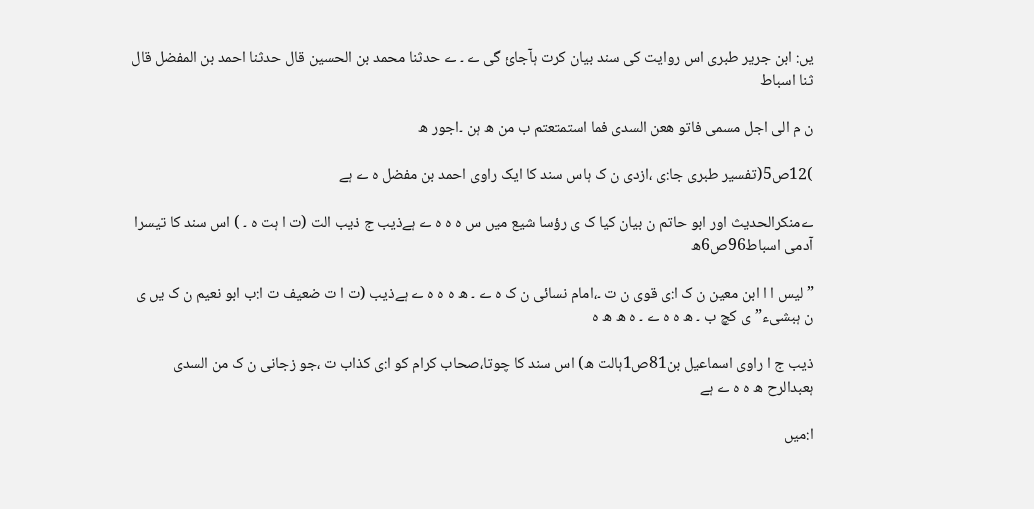یں: ابن جریر طبری اس روایت کی سند بیان کرت ہآجائ گی ے ۔ ے حدثنا محمد بن الحسین قال حدثنا احمد بن المفضل قال ثنا اسباط

ن م الی اجل مسمی فاتو ھعن السدی فما استمتعتم ب من ھ ہن ۔اجور ھ

)12ص5(تفسیر طبری جا:ی ،ازدی ن ک ہاس سند کا ایک راوی احمد بن مفضل ہ ے ہے

ےمنکرالحدیث اور ابو حاتم ن بیان کیا ک ی رؤسا شیع میں س ہ ہ ہ ے ہےذیب ج ذیب الت (ت ا ہت ہ ۔ ) اس سند کا تیسرا آدمی اسباط96ص6ھ

” لیس ا ا ابن معین ن ک ا:ی قوی ن ت ۔،امام نسائی ن ک ہ ے ۔ ھ ہ ہ ہ ے ہےذیب (ت ا ت ضعیف ت ا:ب ابو نعیم ن ک یں ی ن ہبشیء”ی کچ ب ۔ ھ ہ ہ ے ۔ ہ ھ ھ ہ

ذیب ج ا راوی اسماعیل بن81ص1ہالت ھ) اس سند کا چوتا،صحاب کرام کو ا:ی کذاب ت ،جو زجانی ن ک من السدی ہعبدالرح ھ ہ ہ ے ہے

ا:میں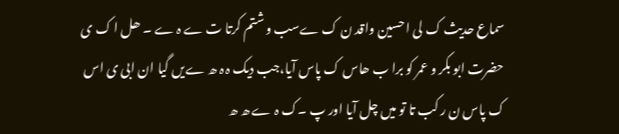سماع حدیث ک لی ا حسین واقد ن ک ےسب و شتم کرتا ت ے ہ ے ۔ ھل ا ک ی حضرت ابو بکر و عمر کو برا ب ھاس ک پاس آیا،جب دیک ہ ہ ھ ےیں گیا ان ابی ی اس ک پاس ن ر کب تا تو میں چل آیا اور پ ۔ک ہ ے ھ ھ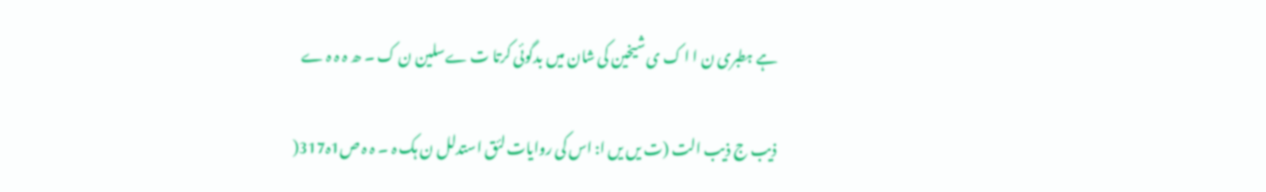ہے ہطبری ن ا ا ک ی شیخین کی شان میں بدگوئی کرتا ت ےسلین ن ک ۔ ھ ہ ہ ہ ے

ذیب ج ذیب الت (ت یں یں ا: اس کی روایات لئق استدلل ن ہک ہ ۔ ہ ہ ص1ہ317(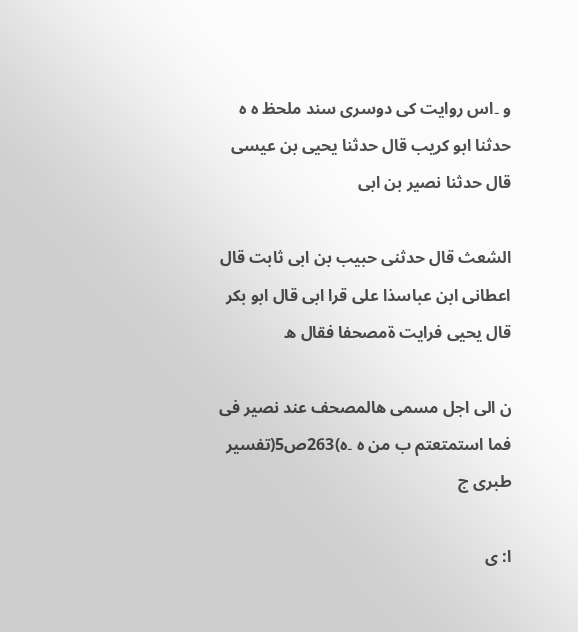و ۔اس روایت کی دوسری سند ملحظ ہ ہ حدثنا ابو کریب قال حدثنا یحیی بن عیسی قال حدثنا نصیر بن ابی

الشعث قال حدثنی حبیب بن ابی ثابت قال اعطانی ابن عباسذا علی قرا ابی قال ابو بکر قال یحیی فرایت ۃمصحفا فقال ھ

ن الی اجل مسمی ھالمصحف عند نصیر فی فما استمتعتم ب من ہ ۔ہ)263ص5(تفسیر طبری ج

ا: ی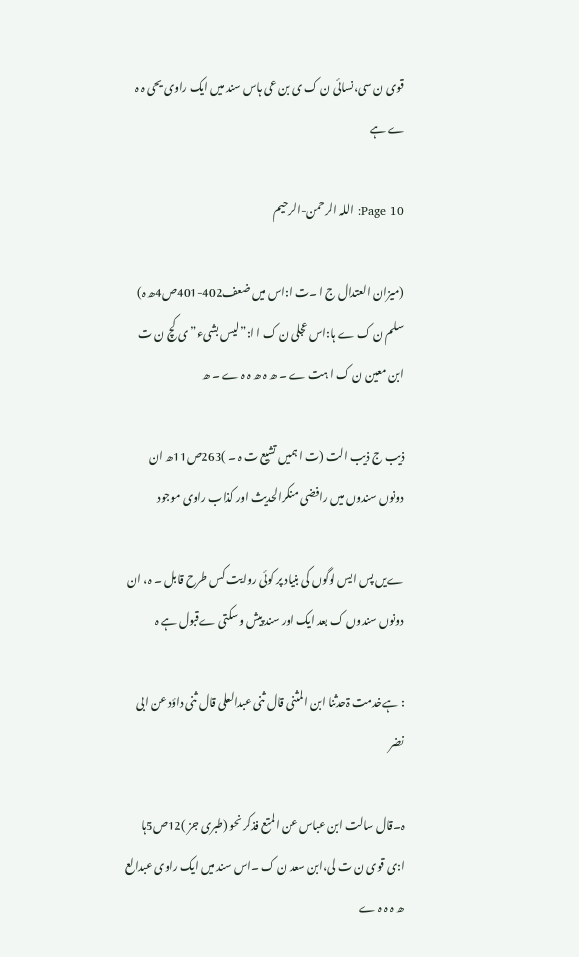قوی ن سی،نسائی ن ک ی بن عی ہاس سند میں ایک راوی یحی ہ ہ ے ہے

Page 10: اللہ الرحمن-الرحیم

(میزان العتدال ج ا ۔ت ا:اس میں ضعف402-401ص4ھ ہ) سلم ن ک ے ہا:اس عجلی ن ک ا ا:”لیس بشیء” ی کچ ن ت ابن معین ن ک ا ہت ے ۔ ھ ہ ھ ہ ہ ے ۔ ھ

ذیب ج ذیب الت (ت ا ہمیں تشیع ت ہ ۔ )263ص11ھ ان دونوں سندوں میں رافضی منکرالحدیث اور کذاب راوی موجود

ےیں پس ایس لوگوں کی بنیاد پر کوئی روایت کس طرح قابل ۔ ہ، ان دونوں سندوں ک بعد ایک اور سند پیش وسکتی ےقبول ہے ہ

: ہےخدمت ۃحدثنا ابن المثنی قال ثنی عبدالعلی قال ثنی داؤد عن ابی نضر

ہ۔قال سالت ابن عباس عن المتع فذکر نحو (طبری جز )12ص5ہا ا:ی قوی ن ت لی،ابن سعد ن ک ۔اس سند میں ایک راوی عبدالع ھ ہ ہ ہ ے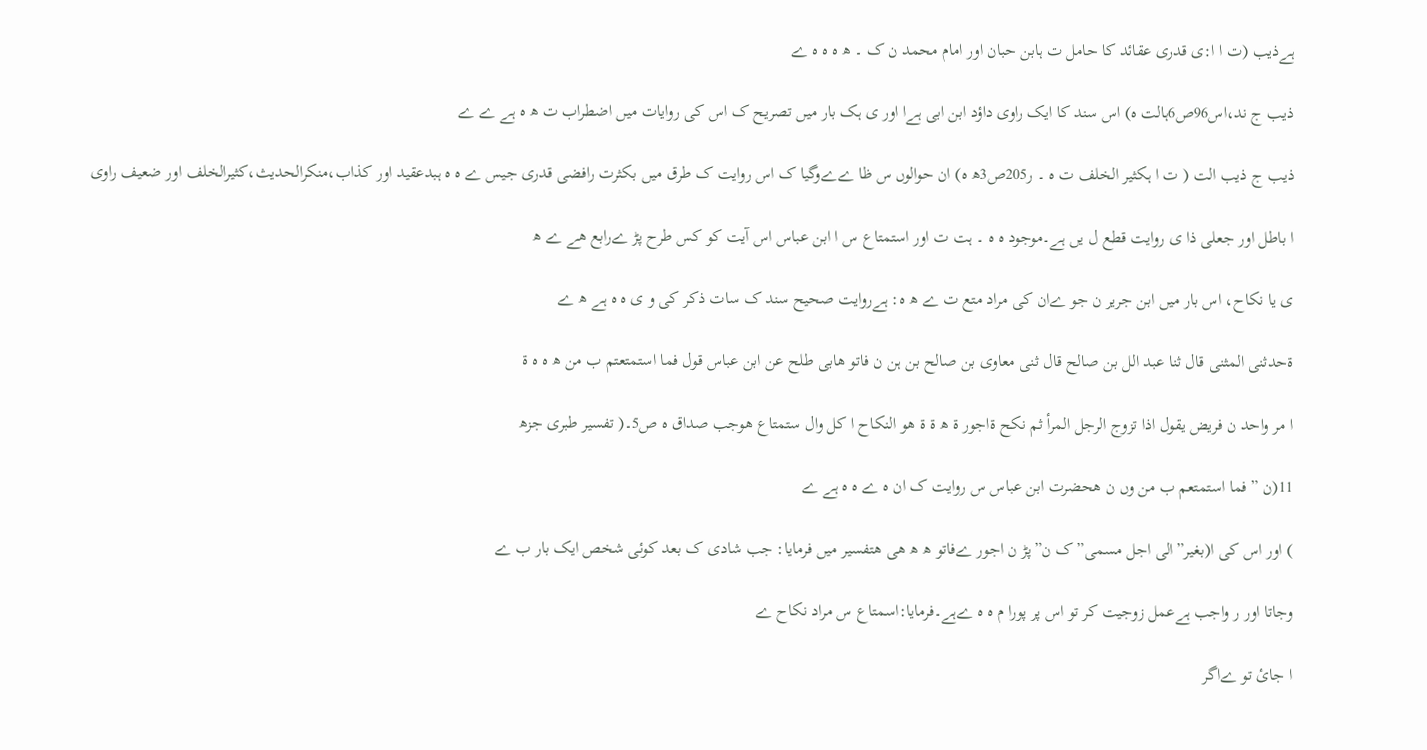ہےذیب (ت ا ا:ی قدری عقائد کا حامل ت ہابن حبان اور امام محمد ن ک ۔ ھ ہ ہ ہ ے

ذیب ج ند،اس96ص6ہالت ہ) اس سند کا ایک راوی داؤد ابن ابی ہےا اور ی ہک بار میں تصریح ک اس کی روایات میں اضطراب ت ھ ہ ہے ے ے

ذیب ج ذیب الت ( ت ا ہکثیر الخلف ت ہ ۔ ر205ص3ھ ہ) ان حوالوں س ظا ےےوگیا ک اس روایت ک طرق میں بکثرت رافضی قدری جیس ے ہ ہ ہبدعقید اور کذاب،منکرالحدیث،کثیرالخلف اور ضعیف راوی

ا باطل اور جعلی ذا ی روایت قطع ل یں ہے۔موجود ہ ہ ۔ ہت ت اور استمتاع س ا ابن عباس اس آیت کو کس طرح پڑ ےرابع ھے ے ھ

ی یا نکاح، اس بار میں ابن جریر ن جو ےان کی مراد متع ت ے ھ ہ: ہےروایت صحیح سند ک سات ذکر کی و ی ہ ہ ہے ھ ے

ۃحدثنی المثنی قال ثنا عبد الل بن صالح قال ثنی معاوی بن صالح بن ہن ن فاتو ھابی طلح عن ابن عباس قول فما استمتعتم ب من ھ ہ ہ ۃ

ا مر واحد ن فریض یقول اذا تزوج الرجل المرأ ثم نکح ۃاجور ۃ ھ ۃ ۃ ھو النکاح ا کل وال ستمتاع ھوجب صداق ہ ص5۔( تفسیر طبری جزھ

11(ن ”فما استمتعم ب من وں ن ھحضرت ابن عباس س روایت ک ان ہ ے ہ ہ ہے ے

) اور اس کی ا(بغیر”الی اجل مسمی”ک ن”پڑ ن اجور ےفاتو ھ ھ ھی ھتفسیر میں فرمایا: جب شادی ک بعد کوئی شخص ایک بار ب ے

وجاتا اور ر واجب ہےعمل زوجیت کر تو اس پر پورا م ہ ہ ےہے۔فرمایا:اسمتاع س مراد نکاح ے

ا جائ تو ےاگر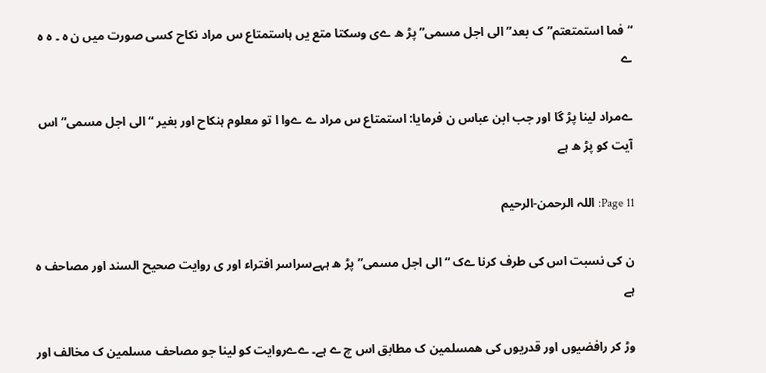“فما استمتعتم”ک بعد”الی اجل مسمی” پڑ ھ ےی وسکتا متع یں ہاستمتاع س مراد نکاح کسی صورت میں ن ہ ۔ ہ ہ ے

ےمراد لینا پڑ گا اور جب ابن عباس ن فرمایا: استمتاع س مراد ے ےوا ا تو معلوم ہنکاح اور بغیر “الی اجل مسمی” اس آیت کو پڑ ھ ہے

Page 11: اللہ الرحمن-الرحیم

ن کی نسبت اس کی طرف کرنا ےک “الی اجل مسمی” پڑ ھ ہہےسراسر افتراء اور ی روایت صحیح السند اور مصاحف ہ ہے

وڑ کر رافضیوں اور قدریوں کی ھمسلمین ک مطابق اس چ ے ہے۔ ےےروایت کو لینا جو مصاحف مسلمین ک مخالف اور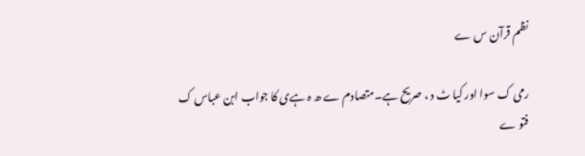نظم قرآن س ے

رمی ک سوا اور کیا ٹ د ، صریح ہے۔متصادم ے ھ ہ ہےی کا جواب ابن عباس ک فتو ے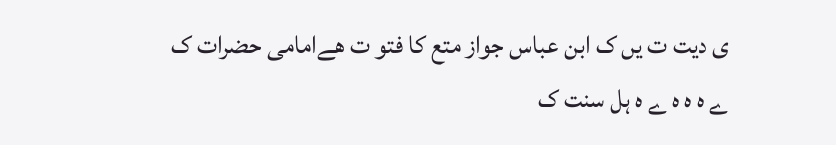ی دیت ت یں ک ابن عباس جواز متع کا فتو ت ھےامامی حضرات ک ے ہ ہ ہ ے ہ ہل سنت ک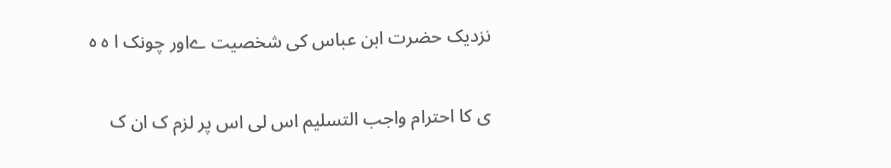نزدیک حضرت ابن عباس کی شخصیت ےاور چونک ا ہ ہ

ی کا احترام واجب التسلیم اس لی اس پر لزم ک ان ک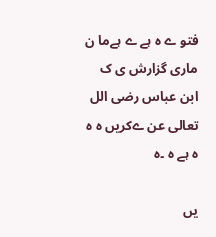فتو ے ہ ہے ے ہےما ن ماری گزارش ی ک ابن عباس رضی الل تعالی عن ےکریں ہ ہ ہ ہے ہ ۔ہ

یں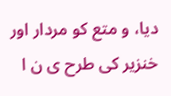دیا، و متع کو مردار اور خنزیر کی طرح ی ن ا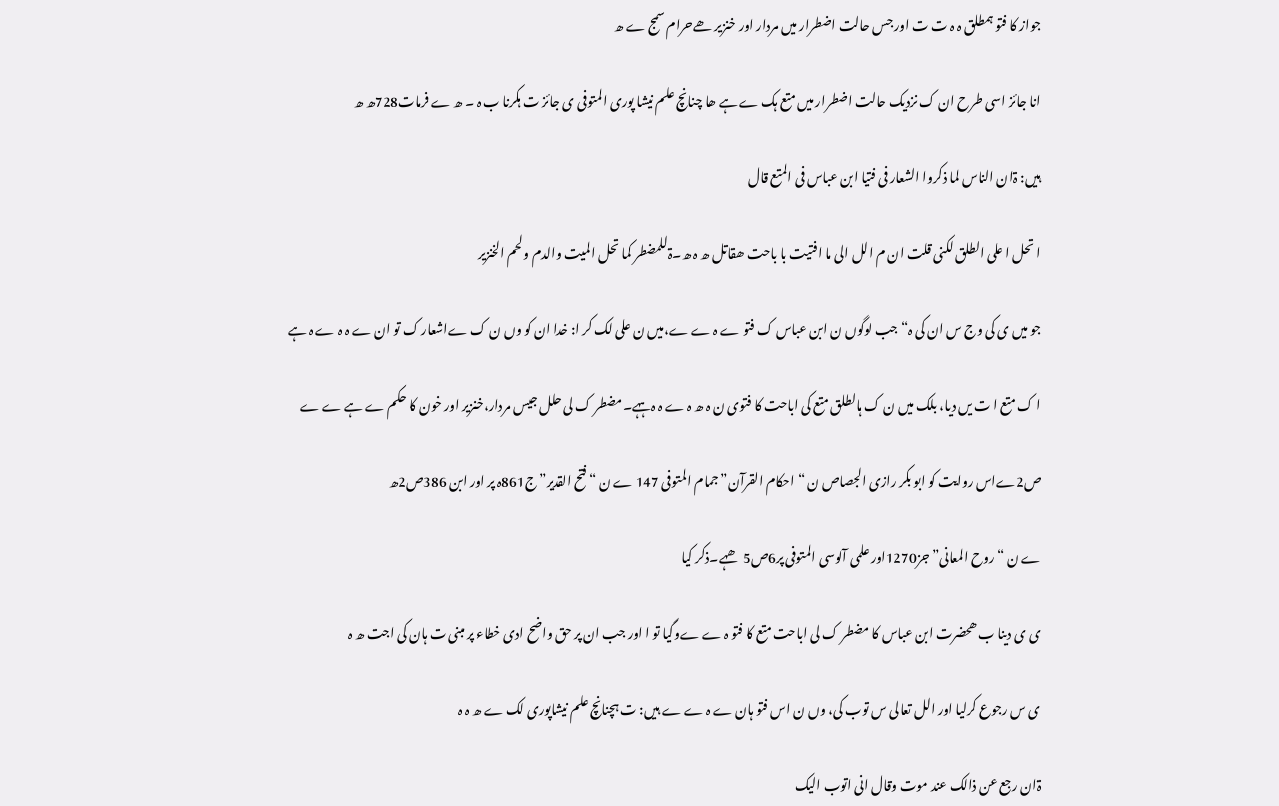جواز کا فتو ہمطلق ہ ہ ت ت اور جس حالت اضطرار میں مردار اور خنزیر ھےحرام سمج ے ھ

انا جائز اسی طرح ان ک نزدیک حالت اضطرار میں متع ہک ے ہے ھا چنانچ علم نیشا پوری المتوفی ی جائز ت ہکرنا ب ہ ۔ ھ ے فرمات728ھ ھ

ہیں: ۃان الناس لما ذکروا الشعار فی فتیا ابن عباس فی المتع قال

ا تحل ا علی الطلق لکنی قلت ان م الل الی ما افتیت با باحت ھقاتل ھ ہ ھ۔ۃللمضطر کما تحل المیت والدم ولحم الخنزیر

جو میں ی کی وج س ان کی ہ“جب لوگوں ن ابن عباس ک فتو ے ہ ے ے،میں ن علی لک کر ا: خدا ان کو وں ن ک ےاشعار ک تو ان ے ہ ہ ے ہ ہے

ا ک متع ا ت یں دیا، بلک میں ن ک ہالطلق متع کی اباحت کا فتوی ن ہ ھ ہ ے ہ ہ ہہے۔مضطر ک لی حلل جیس مردار،خنزیر اور خون کا حکم ے ہے ے ے

ص2ےاس روایت کو ابو بکر رازی الجصاص ن “احکام القرآن”جمام المتوفی 147 ے ن “فتح القدیر” ج861ہ پر اور ابن 386ص2ھ

ے ن “روح المعانی” جز1270اور علمی آلوسی المتوفی پر6ص5ھہے۔ذکر کیا

ی ی دینا ب ھحضرت ابن عباس کا مضطر ک لی اباحت متع کا فتو ہ ے ےوگیا تو ا اور جب ان پر حق واضح ادی خطاء پر مبنی ت ہان کی اجت ھ ہ

ی س رجوع کرلیا اور الل تعالی س توب کی، وں ن اس فتو ہان ے ہ ے ے ہیں: ت ہچنانچ علم نیشاپوری لک ے ھ ہ ہ

ۃان رجع عن ذالک عند موت وقال انی اتوب الیک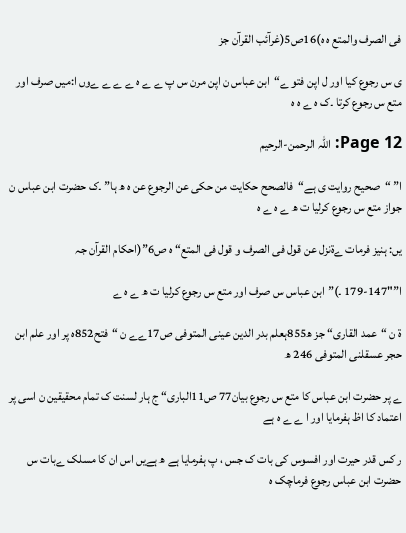فی الصرف والمتع ہ ہ)16ص5(غرآئب القرآن جز

ی س رجوع کیا اور ل اپن فتو ے“ابن عباس ن اپن مرن س پ ے ے ہ ے ے ے ےوں ا:میں صرف اور متع س رجوع کرتا ۔ک ہ ے ہ ہ

Page 12: اللہ الرحمن-الرحیم

ا” “صحیح روایت ی ہے“فالصحح حکایت من حکی عن الرجوع عن ہ ھ ہا” ۔ک حضرت ابن عباس ن جواز متع س رجوع کرلیا ت ھ ے ہ ے ہ

یں: ہنیز فرمات ےۃنزل عن قول فی الصرف و قول فی المتع“ ہ ص6”(احکام القرآن جہ

ا”"147-179 ۔)”ابن عباس س صرف اور متع س رجوع کرلیا ت ھ ے ہ ے

ۃ ن “عمد القاری“ جز ھ855ہعلم بدر الدین عینی المتوفی ص17ےے ن “فتح852ہ پر اور علم ابن حجر عسقلنی المتوفی 246 ھ

ے پر حضرت ابن عباس کا متع س رجوع بیان77 ص11الباری“ ج ہار لسنت ک تمام محقیقین ن اسی پر اعتماد کا اظ ہفرمایا اور ا ے ے ہ ہے

ر کس قدر حیرت اور افسوس کی بات ک جس ، پ ہفرمایا ہے ھ ہےیں اس ان کا مسلک ےبات س حضرت ابن عباس رجوع فرماچک ہ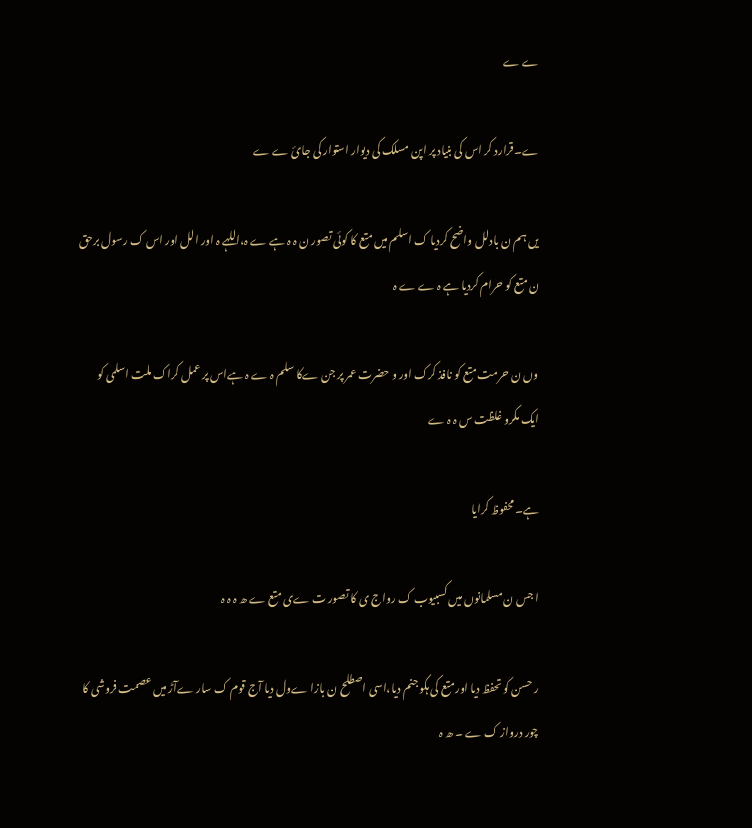ے ے

ے۔قرارد کر اس کی بنیاد پر اپن مسلک کی دیوار استوار کی جائ ے ے

یں ہم ن بادلل واضح کردیا ک اسلم میں متع کا کوئی تصور ن ہ ہ ہے ے ہ،اللہے ہ اور الل اور اس ک رسول برحق ن متع کو حرام کردیا ہے ہ ے ے ہ

وں ن حرمت متع کو نافذ کرک اور و حضرت عمر پر جن ےکا سلم ہ ے ہ ہےاس پر عمل کراک ملت اسلمی کو ایک مکرو غلظت س ہ ہ ے

ہے۔محفوظ کرایا

ا جس ن مسلمانوں میں کسبیوب ک رواج ی کا تصور ت ےی متع ے ھ ہ ہ ہ

ر حسن کو تحفظ دیا اور متع کی ہکو جنم دیا،اسی اصطلح ن بازا ےول دیا آج قوم ک سار ےآڑ میں عصمت فروشی کا چور درواز ک ے ۔ ھ ہ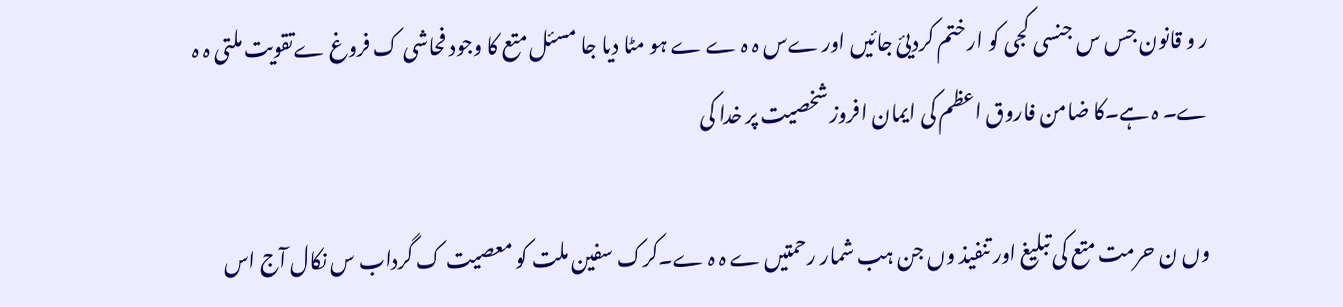ر و قانون جس س جنسی کجی کو ار ختم کردیئ جائیں اور ےس ہ ہ ے ے ہو مٹا دیا جا مسئل متع کا وجود فحاشی ک فروغ ےتقویت ملتی ہ ہ ے۔ ہ ہے۔کا ضامن فاروق اعظم کی ایمان افروز شخصیت پر خدا کی

وں ن حرمت متع کی تبلیغ اور تنفیذ وں جن ہب شمار رحمتیں ے ہ ہ ے۔کرک سفین ملت کو معصیت ک گرداب س نکال آج اس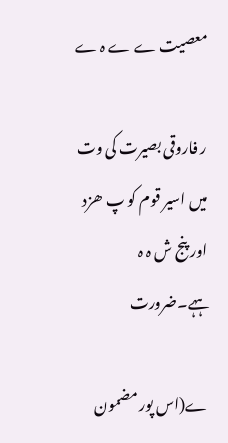معصیت ے ے ہ ے

ر فاروقی بصیرت کی وت میں اسیر قوم کو پ ھزد اور پنج ش ہ ہ ہہے۔ضرورت

ے(اس پور مضمون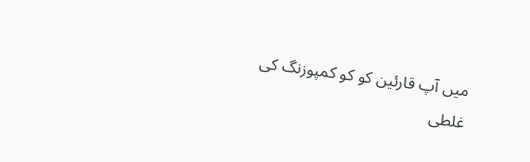میں آپ قارئین کو کو کمپوزنگ کی غلطی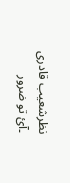نظرشعیب قادری ۔آئ تو ضرور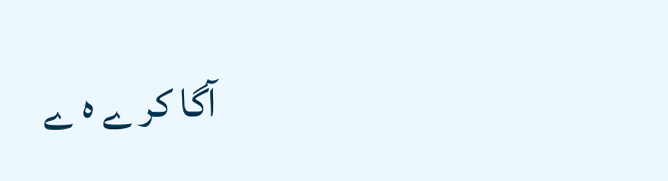آگا کر ے ہ ے